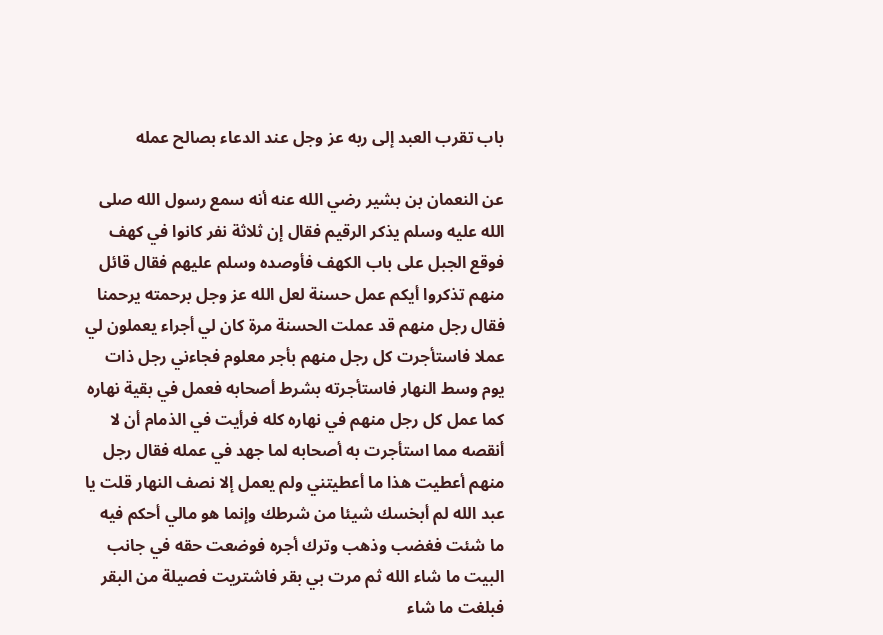باب تقرب العبد إلى ربه عز وجل عند الدعاء بصالح عمله

عن النعمان بن بشير رضي الله عنه أنه سمع رسول الله صلى الله عليه وسلم يذكر الرقيم فقال إن ثلاثة نفر كانوا في كهف فوقع الجبل على باب الكهف فأوصده وسلم عليهم فقال قائل منهم تذكروا أيكم عمل حسنة لعل الله عز وجل برحمته يرحمنا فقال رجل منهم قد عملت الحسنة مرة كان لي أجراء يعملون لي عملا فاستأجرت كل رجل منهم بأجر معلوم فجاءني رجل ذات يوم وسط النهار فاستأجرته بشرط أصحابه فعمل في بقية نهاره كما عمل كل رجل منهم في نهاره كله فرأيت في الذمام أن لا أنقصه مما استأجرت به أصحابه لما جهد في عمله فقال رجل منهم أعطيت هذا ما أعطيتني ولم يعمل إلا نصف النهار قلت يا عبد الله لم أبخسك شيئا من شرطك وإنما هو مالي أحكم فيه ما شئت فغضب وذهب وترك أجره فوضعت حقه في جانب البيت ما شاء الله ثم مرت بي بقر فاشتريت فصيلة من البقر فبلغت ما شاء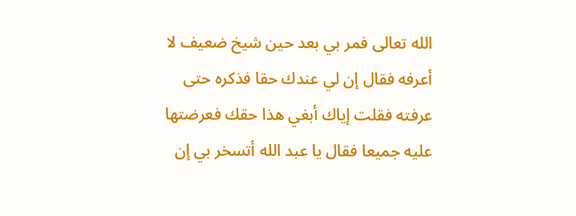الله تعالى فمر بي بعد حين شيخ ضعيف لا أعرفه فقال إن لي عندك حقا فذكره حتى عرفته فقلت إياك أبغي هذا حقك فعرضتها عليه جميعا فقال يا عبد الله أتسخر بي إن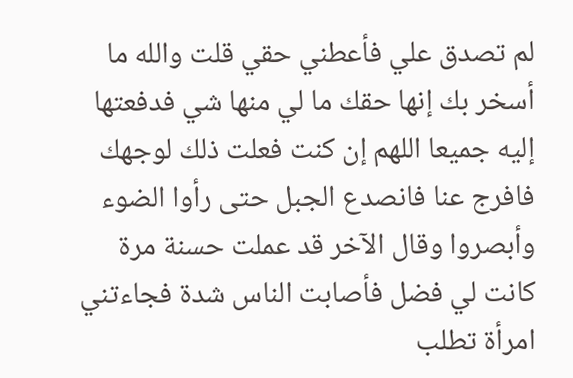لم تصدق علي فأعطني حقي قلت والله ما أسخر بك إنها حقك ما لي منها شي فدفعتها إليه جميعا اللهم إن كنت فعلت ذلك لوجهك فافرج عنا فانصدع الجبل حتى رأوا الضوء وأبصروا وقال الآخر قد عملت حسنة مرة كانت لي فضل فأصابت الناس شدة فجاءتني امرأة تطلب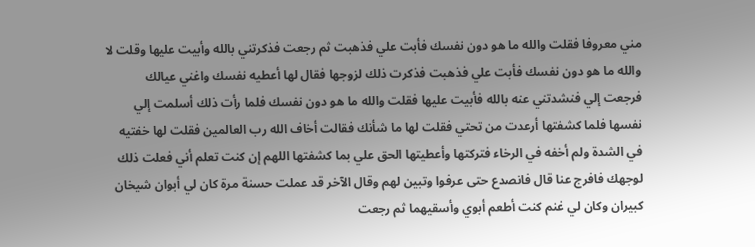مني معروفا فقلت والله ما هو دون نفسك فأبت علي فذهبت ثم رجعت فذكرتني بالله وأبيت عليها وقلت لا والله ما هو دون نفسك فأبت علي فذهبت فذكرت ذلك لزوجها فقال لها أعطيه نفسك واغني عيالك فرجعت إلي فنشدتني عنه بالله فأبيت عليها فقلت والله ما هو دون نفسك فلما رأت ذلك أسلمت إلي نفسها فلما كشفتها أرعدت من تحتي فقلت لها ما شأنك فقالت أخاف الله رب العالمين فقلت لها خفتيه في الشدة ولم أخفه في الرخاء فتركتها وأعطيتها الحق علي بما كشفتها اللهم إن كنت تعلم أني فعلت ذلك لوجهك فافرج عنا قال فانصدع حتى عرفوا وتبين لهم وقال الآخر قد عملت حسنة مرة كان لي أبوان شيخان كبيران وكان لي غنم كنت أطعم أبوي وأسقيهما ثم رجعت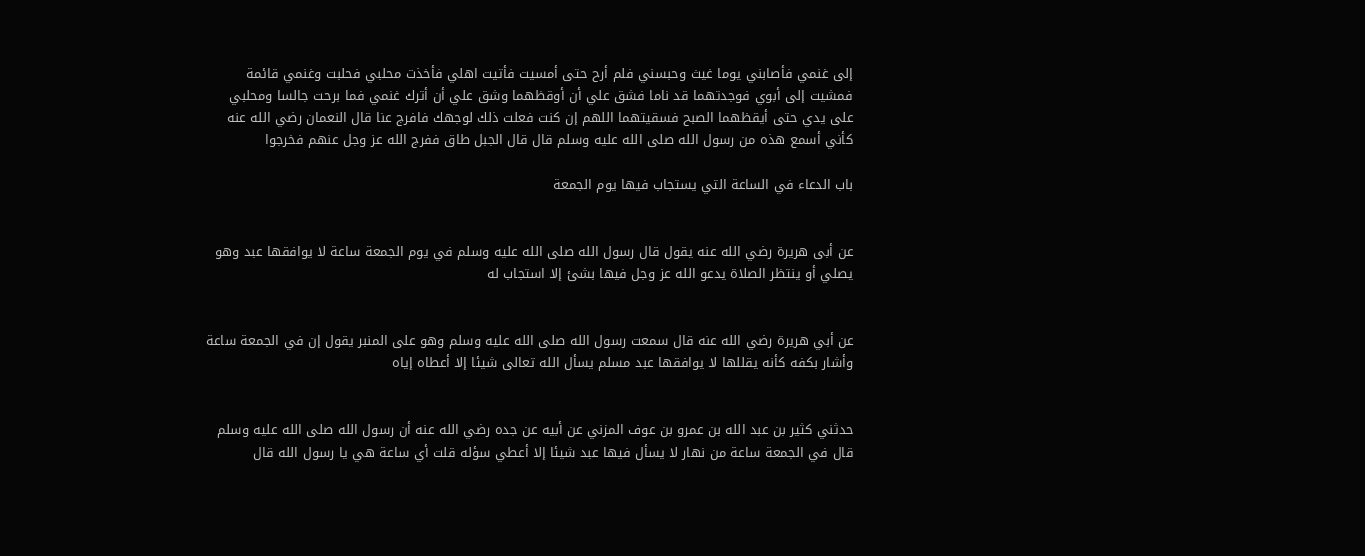إلى غنمي فأصابني يوما غيث وحبسني فلم أرح حتى أمسيت فأتيت اهلي فأخذت محلبي فحلبت وغنمي قائمة فمشيت إلى أبوي فوجدتهما قد ناما فشق علي أن أوقظهما وشق علي أن أترك غنمي فما برحت جالسا ومحلبي على يدي حتى أيقظهما الصبح فسقيتهما اللهم إن كنت فعلت ذلك لوجهك فافرج عنا قال النعمان رضي الله عنه كأني أسمع هذه من رسول الله صلى الله عليه وسلم قال قال الجبل طاق ففرج الله عز وجل عنهم فخرجوا

باب الدعاء في الساعة التي يستجاب فيها يوم الجمعة


عن أبى هريرة رضي الله عنه يقول قال رسول الله صلى الله عليه وسلم في يوم الجمعة ساعة لا يوافقها عبد وهو يصلي أو ينتظر الصلاة يدعو الله عز وجل فيها بشئ إلا استجاب له


عن أبي هريرة رضي الله عنه قال سمعت رسول الله صلى الله عليه وسلم وهو على المنبر يقول إن في الجمعة ساعة وأشار بكفه كأنه يقللها لا يوافقها عبد مسلم يسأل الله تعالى شيئا إلا أعطاه إياه


حدثني كثير بن عبد الله بن عمرو بن عوف المزني عن أبيه عن جده رضي الله عنه أن رسول الله صلى الله عليه وسلم قال في الجمعة ساعة من نهار لا يسأل فيها عبد شيئا إلا أعطي سؤله قلت أي ساعة هي يا رسول الله قال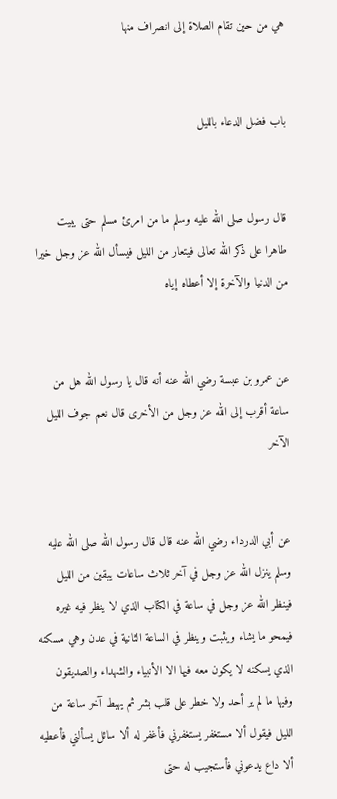هي من حين تقام الصلاة إلى انصراف منها


باب فضل الدعاء بالليل


قال رسول صلى الله عليه وسلم ما من امرئ مسلم حتى يبيت طاهرا على ذكر الله تعالى فيتعار من الليل فيسأل الله عز وجل خيرا من الدنيا والآخرة إلا أعطاه إياه


عن عمرو بن عبسة رضي الله عنه أنه قال يا رسول الله هل من ساعة أقرب إلى الله عز وجل من الأخرى قال نعم جوف الليل الآخر


عن أبي الدرداء رضي الله عنه قال قال رسول الله صلى الله عليه وسلم ينزل الله عز وجل في آخر ثلاث ساعات يبقين من الليل فينظر الله عز وجل في ساعة في الكتاب الذي لا ينظر فيه غيره فيمحو ما يشاء ويثبت وينظر في الساعة الثانية في عدن وهي مسكنه الذي يسكنه لا يكون معه فيها الا الأنبياء والشهداء والصديقون وفيها ما لم ير أحد ولا خطر على قلب بشر ثم يهبط آخر ساعة من الليل فيقول ألا مستغفر يستغفرني فأغفر له ألا سائل يسألني فأعطيه ألا داع يدعوني فأستجيب له حتى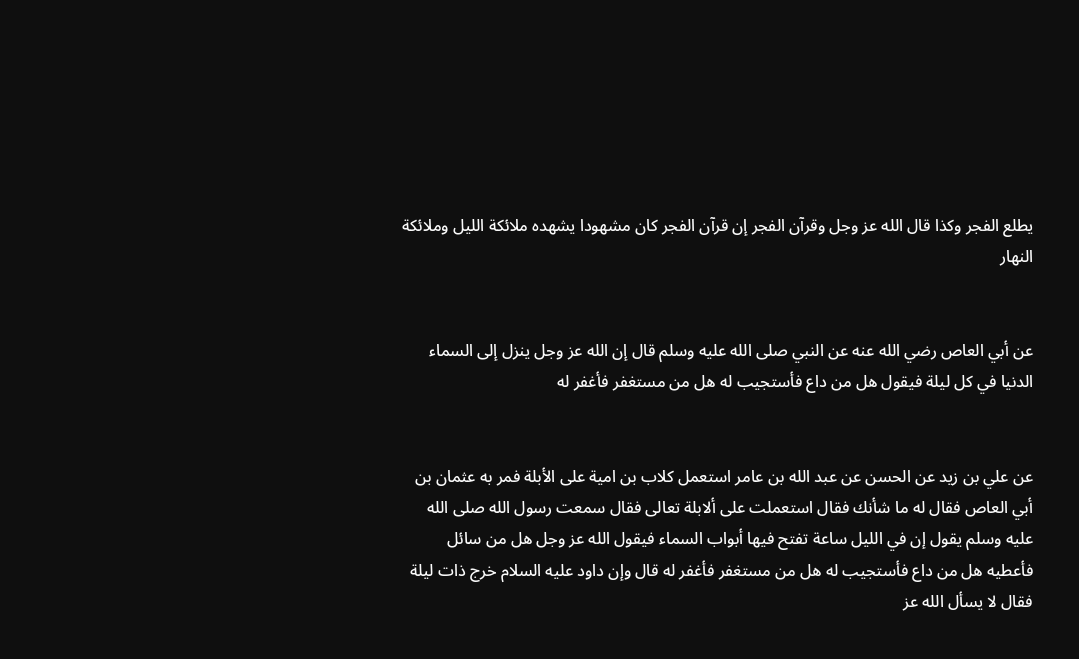يطلع الفجر وكذا قال الله عز وجل وقرآن الفجر إن قرآن الفجر كان مشهودا يشهده ملائكة الليل وملائكة النهار


عن أبي العاص رضي الله عنه عن النبي صلى الله عليه وسلم قال إن الله عز وجل ينزل إلى السماء الدنيا في كل ليلة فيقول هل من داع فأستجيب له هل من مستغفر فأغفر له


عن علي بن زيد عن الحسن عن عبد الله بن عامر استعمل كلاب بن امية على الأبلة فمر به عثمان بن أبي العاص فقال له ما شأنك فقال استعملت على ألابلة تعالى فقال سمعت رسول الله صلى الله عليه وسلم يقول إن في الليل ساعة تفتح فيها أبواب السماء فيقول الله عز وجل هل من سائل فأعطيه هل من داع فأستجيب له هل من مستغفر فأغفر له قال وإن داود عليه السلام خرج ذات ليلة فقال لا يسأل الله عز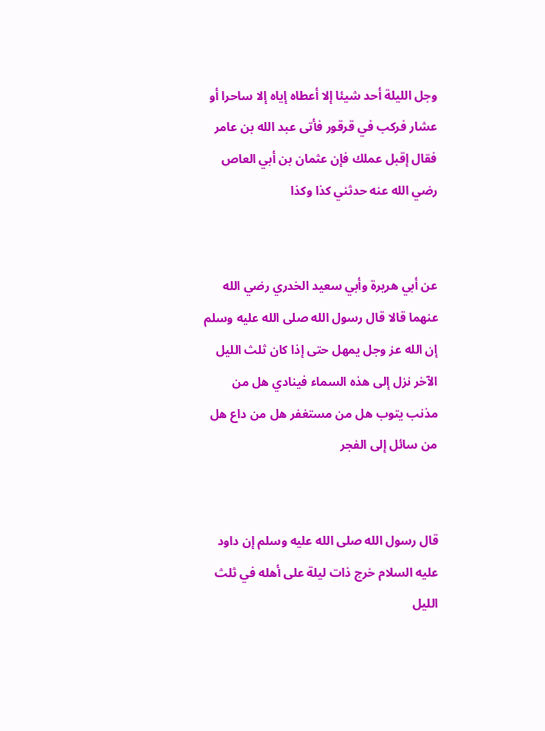وجل الليلة أحد شيئا إلا أعطاه إياه إلا ساحرا أو عشار فركب في قرقور فأتى عبد الله بن عامر فقال إقبل عملك فإن عثمان بن أبي العاص رضي الله عنه حدثني كذا وكذا


عن أبي هريرة وأبي سعيد الخدري رضي الله عنهما قالا قال رسول الله صلى الله عليه وسلم إن الله عز وجل يمهل حتى إذا كان ثلث الليل الآخر نزل إلى هذه السماء فينادي هل من مذنب يتوب هل من مستغفر هل من داع هل من سائل إلى الفجر


قال رسول الله صلى الله عليه وسلم إن داود عليه السلام خرج ذات ليلة على أهله في ثلث الليل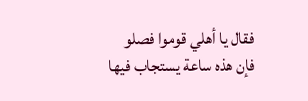فقال يا أهلي قوموا فصلو فإن هذه ساعة يستجاب فيها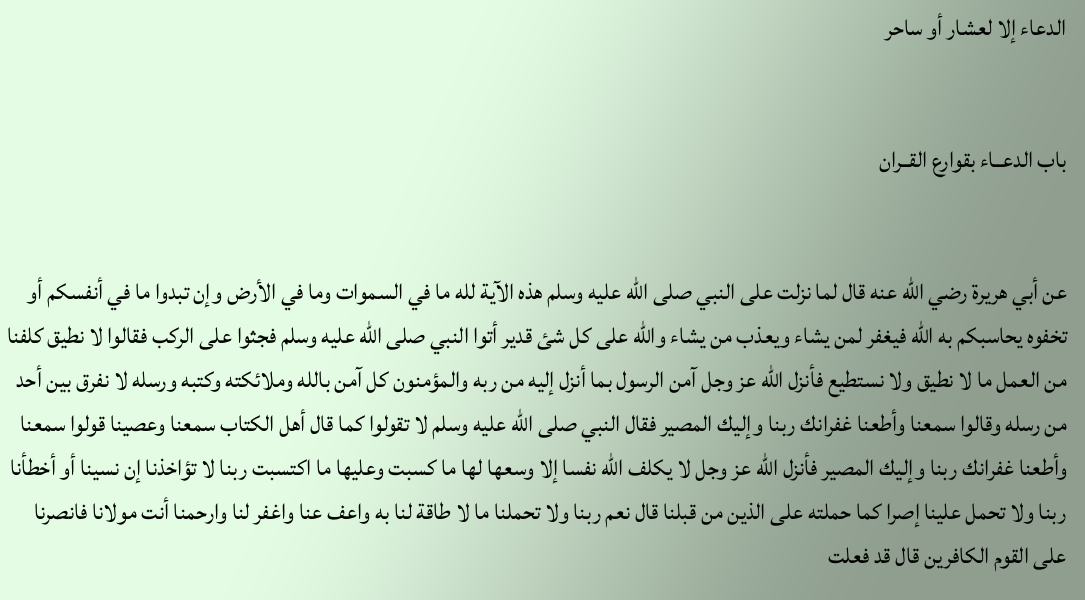الدعاء إلا لعشار أو ساحر


باب الدعــاء بقوارع القــران


عن أبي هريرة رضي الله عنه قال لما نزلت على النبي صلى الله عليه وسلم هذه الآية لله ما في السموات وما في الأرض وإن تبدوا ما في أنفسكم أو تخفوه يحاسبكم به الله فيغفر لمن يشاء ويعذب من يشاء والله على كل شئ قدير أتوا النبي صلى الله عليه وسلم فجثوا على الركب فقالوا لا نطيق كلفنا من العمل ما لا نطيق ولا نستطيع فأنزل الله عز وجل آمن الرسول بما أنزل إليه من ربه والمؤمنون كل آمن بالله وملائكته وكتبه ورسله لا نفرق بين أحد من رسله وقالوا سمعنا وأطعنا غفرانك ربنا وإليك المصير فقال النبي صلى الله عليه وسلم لا تقولوا كما قال أهل الكتاب سمعنا وعصينا قولوا سمعنا وأطعنا غفرانك ربنا وإليك المصير فأنزل الله عز وجل لا يكلف الله نفسا إلا وسعها لها ما كسبت وعليها ما اكتسبت ربنا لا تؤاخذنا إن نسينا أو أخطأنا ربنا ولا تحمل علينا إصرا كما حملته على الذين من قبلنا قال نعم ربنا ولا تحملنا ما لا طاقة لنا به واعف عنا واغفر لنا وارحمنا أنت مولانا فانصرنا على القوم الكافرين قال قد فعلت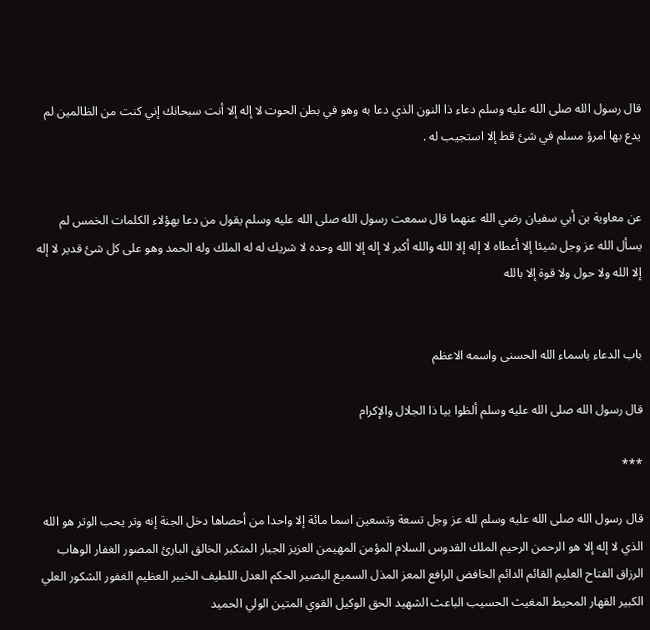قال رسول الله صلى الله عليه وسلم دعاء ذا النون الذي دعا به وهو في بطن الحوت لا إله إلا أنت سبحانك إني كنت من الظالمين لم يدع بها امرؤ مسلم في شئ قط إلا استجيب له .


عن معاوية بن أبي سفيان رضي الله عنهما قال سمعت رسول الله صلى الله عليه وسلم يقول من دعا بهؤلاء الكلمات الخمس لم يسأل الله عز وجل شيئا إلا أعطاه لا إله إلا الله والله أكبر لا إله إلا الله وحده لا شريك له له الملك وله الحمد وهو على كل شئ قدير لا إله إلا الله ولا حول ولا قوة إلا بالله


باب الدعاء باسماء الله الحسنى واسمه الاعظم

قال رسول الله صلى الله عليه وسلم ألظوا بيا ذا الجلال والإكرام

***

قال رسول الله صلى الله عليه وسلم لله عز وجل تسعة وتسعين اسما مائة إلا واحدا من أحصاها دخل الجنة إنه وتر يحب الوتر هو الله الذي لا إله إلا هو الرحمن الرحيم الملك القدوس السلام المؤمن المهيمن العزيز الجبار المتكبر الخالق البارئ المصور الغفار الوهاب الرزاق الفتاح العليم القائم الدائم الخافض الرافع المعز المذل السميع البصير الحكم العدل اللطيف الخبير العظيم الغفور الشكور العلي الكبير القهار المحيط المغيث الحسيب الباعث الشهيد الحق الوكيل القوي المتين الولي الحميد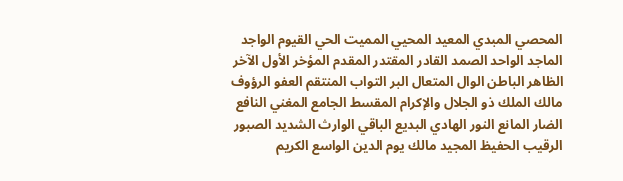المحصي المبدي المعيد المحيي المميت الحي القيوم الواجد الماجد الواحد الصمد القادر المقتدر المقدم المؤخر الأول الآخر الظاهر الباطن الوال المتعال البر التواب المنتقم العفو الرؤوف مالك الملك ذو الجلال والإكرام المقسط الجامع المغني النافع الضار المانع النور الهادي البديع الباقي الوارث الشديد الصبور الرقيب الحفيظ المجيد مالك يوم الدين الواسع الكريم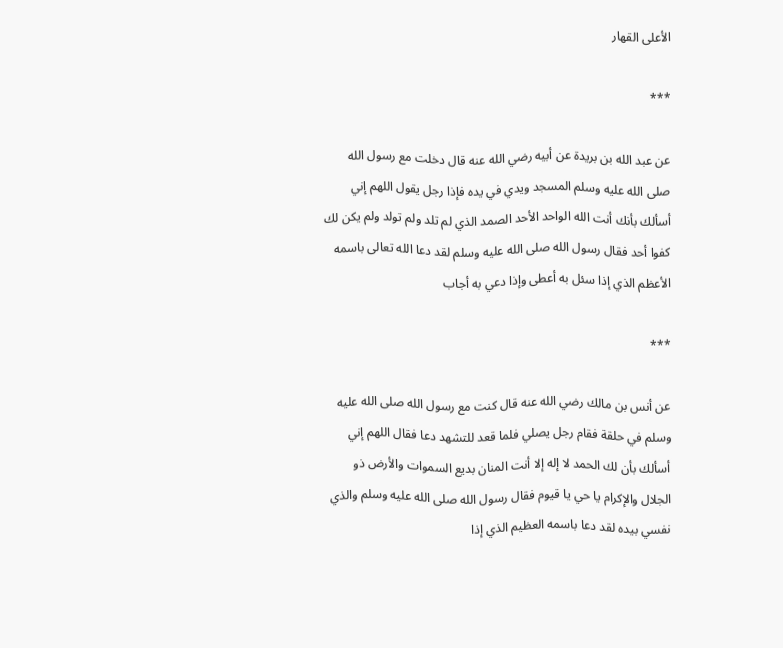الأعلى القهار

***

عن عبد الله بن بريدة عن أبيه رضي الله عنه قال دخلت مع رسول الله صلى الله عليه وسلم المسجد ويدي في يده فإذا رجل يقول اللهم إني أسألك بأنك أنت الله الواحد الأحد الصمد الذي لم تلد ولم تولد ولم يكن لك كفوا أحد فقال رسول الله صلى الله عليه وسلم لقد دعا الله تعالى باسمه الأعظم الذي إذا سئل به أعطى وإذا دعي به أجاب

***

عن أنس بن مالك رضي الله عنه قال كنت مع رسول الله صلى الله عليه وسلم في حلقة فقام رجل يصلي فلما قعد للتشهد دعا فقال اللهم إني أسألك بأن لك الحمد لا إله إلا أنت المنان بديع السموات والأرض ذو الجلال والإكرام يا حي يا قيوم فقال رسول الله صلى الله عليه وسلم والذي نفسي بيده لقد دعا باسمه العظيم الذي إذا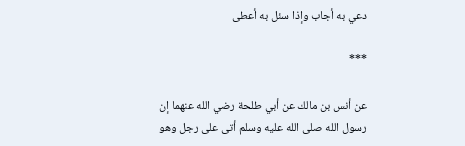دعي به أجاب وإذا سئل به أعطى

***

عن أنس بن مالك عن أبي طلحة رضي الله عنهما إن رسول الله صلى الله عليه وسلم أتى على رجل وهو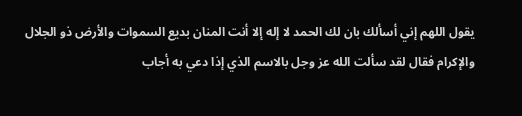يقول اللهم إني أسألك بان لك الحمد لا إله إلا أنت المنان بديع السموات والأرض ذو الجلال والإكرام فقال لقد سألت الله عز وجل بالاسم الذي إذا دعي به أجاب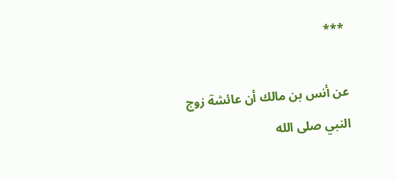***

عن أنس بن مالك أن عائشة زوج النبي صلى الله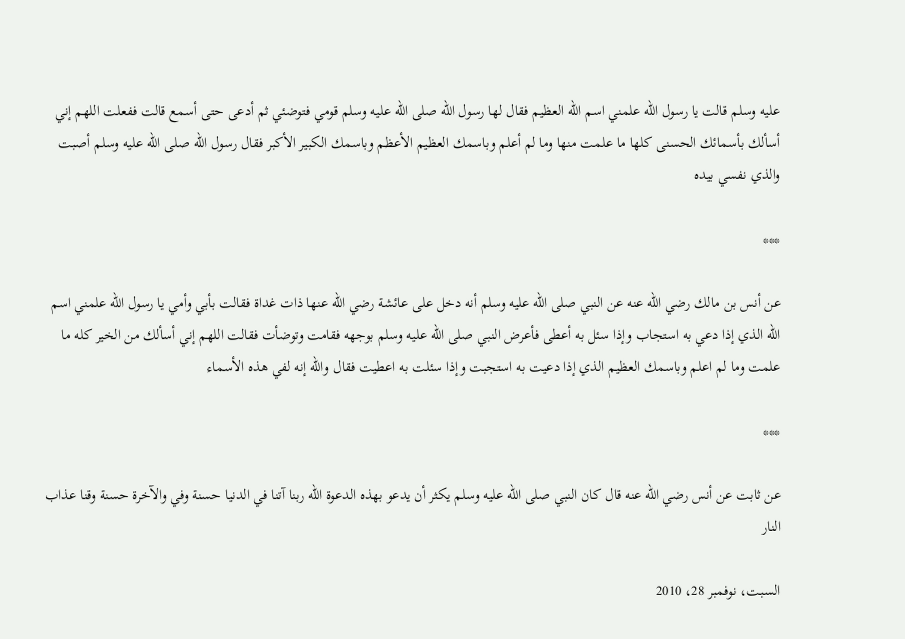عليه وسلم قالت يا رسول الله علمني اسم الله العظيم فقال لها رسول الله صلى الله عليه وسلم قومي فتوضئي ثم أدعى حتى أسمع قالت ففعلت اللهم إني أسألك بأسمائك الحسنى كلها ما علمت منها وما لم أعلم وباسمك العظيم الأعظم وباسمك الكبير الأكبر فقال رسول الله صلى الله عليه وسلم أصبت والذي نفسي بيده

***

عن أنس بن مالك رضي الله عنه عن النبي صلى الله عليه وسلم أنه دخل على عائشة رضي الله عنها ذات غداة فقالت بأبي وأمي يا رسول الله علمني اسم الله الذي إذا دعي به استجاب وإذا سئل به أعطى فأعرض النبي صلى الله عليه وسلم بوجهه فقامت وتوضأت فقالت اللهم إني أسألك من الخير كله ما علمت وما لم اعلم وباسمك العظيم الذي إذا دعيت به استجبت وإذا سئلت به اعطيت فقال والله إنه لفي هذه الأسماء

***

عن ثابت عن أنس رضي الله عنه قال كان النبي صلى الله عليه وسلم يكثر أن يدعو بهذه الدعوة الله ربنا آتنا في الدنيا حسنة وفي والآخرة حسنة وقنا عذاب النار

السبت، نوفمبر 28، 2010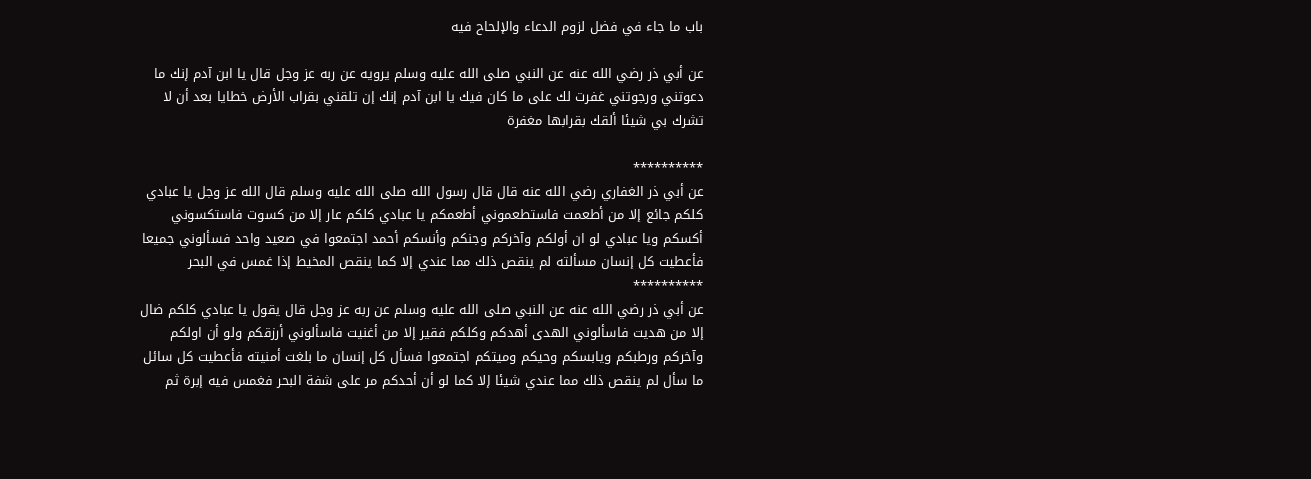باب ما جاء في فضل لزوم الدعاء والإلحاح فيه

عن أبي ذر رضي الله عنه عن النبي صلى الله عليه وسلم يرويه عن ربه عز وجل قال يا ابن آدم إنك ما دعوتني ورجوتني غفرت لك على ما كان فيك يا ابن آدم إنك إن تلقني بقراب الأرض خطايا بعد أن لا تشرك بي شيئا ألقك بقرابها مغفرة

**********
عن أبي ذر الغفاري رضي الله عنه قال قال رسول الله صلى الله عليه وسلم قال الله عز وجل يا عبادي كلكم جائع إلا من أطعمت فاستطعموني أطعمكم يا عبادي كلكم عار إلا من كسوت فاستكسوني أكسكم ويا عبادي لو ان أولكم وآخركم وجنكم وأنسكم أحمد اجتمعوا في صعيد واحد فسألوني جميعا فأعطيت كل إنسان مسألته لم ينقص ذلك مما عندي إلا كما ينقص المخيط إذا غمس في البحر
**********
عن أبي ذر رضي الله عنه عن النبي صلى الله عليه وسلم عن ربه عز وجل قال يقول يا عبادي كلكم ضال إلا من هديت فاسألوني الهدى أهدكم وكلكم فقير إلا من أغنيت فاسألوني أرزقكم ولو أن اولكم وآخركم ورطبكم ويابسكم وحيكم وميتكم اجتمعوا فسأل كل إنسان ما بلغت أمنيته فأعطيت كل سائل ما سأل لم ينقص ذلك مما عندي شيئا إلا كما لو أن أحدكم مر على شفة البحر فغمس فيه إبرة ثم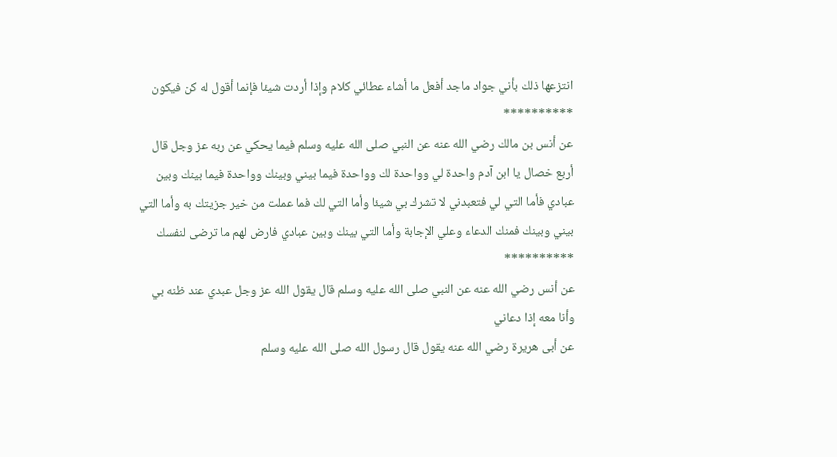انتزعها ذلك بأني جواد ماجد أفعل ما أشاء عطائي كلام وإذا أردت شيئا فإنما أقول له كن فيكون
**********
عن أنس بن مالك رضي الله عنه عن النبي صلى الله عليه وسلم فيما يحكي عن ربه عز وجل قال أربع خصال يا ابن آدم واحدة لي وواحدة لك وواحدة فيما بيني وبينك وواحدة فيما بينك وبين عبادي فأما التي لي فتعبدني لا تشرك بي شيئا وأما التي لك فما عملت من خير جزيتك به وأما التي بيني وبينك فمنك الدعاء وعلي الإجابة وأما التي بينك وبين عبادي فارض لهم ما ترضى لنفسك
**********
عن أنس رضي الله عنه عن النبي صلى الله عليه وسلم قال يقول الله عز وجل عبدي عند ظنه بي وأنا معه إذا دعاني
عن أبى هريرة رضي الله عنه يقول قال رسول الله صلى الله عليه وسلم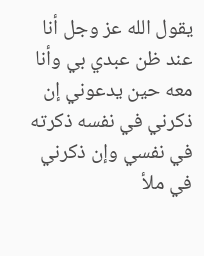يقول الله عز وجل أنا عند ظن عبدي بي وأنا معه حين يدعوني إن ذكرني في نفسه ذكرته في نفسي وإن ذكرني في ملأ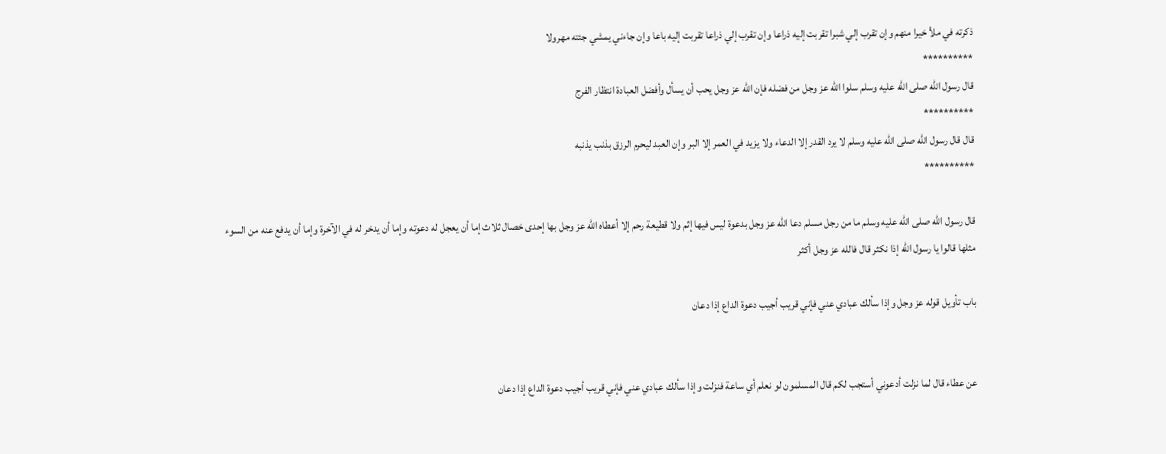ذكرته في ملأ خيرا منهم وإن تقرب إلي شبرا تقربت إليه ذراعا وإن تقرب إلي ذراعا تقربت إليه باعا وإن جاءني يمشي جئته مهرولا
**********
قال رسول الله صلى الله عليه وسلم سلوا الله عز وجل من فضله فإن الله عز وجل يحب أن يسأل وأفضل العبادة انتظار الفرج
**********
قال قال رسول الله صلى الله عليه وسلم لا يرد القدر إلا الدعاء ولا يزيد في العمر إلا البر وإن العبد ليحرم الرزق بذنب يذنبه
**********

قال رسول الله صلى الله عليه وسلم ما من رجل مسلم دعا الله عز وجل بدعوة ليس فيها إثم ولا قطيعة رحم إلا أعطاه الله عز وجل بها إحدى خصال ثلاث إما أن يعجل له دعوته وإما أن يدخر له في الآخرة وإما أن يدفع عنه من السوء مثلها قالوا يا رسول الله إذا نكثر قال فالله عز وجل أكثر

باب تأويل قوله عز وجل وإذا سألك عبادي عني فإني قريب أجيب دعوة الداع إذا دعان


عن عطاء قال لما نزلت أدعوني أستجب لكم قال المسلمون لو نعلم أي ساعة فنزلت وإذا سألك عبادي عني فإني قريب أجيب دعوة الداع إذا دعان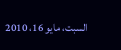السبت، مايو 16، 2010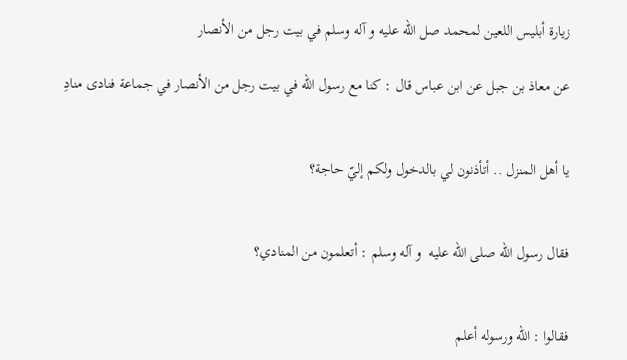زيارة أبليس اللعين لمحمد صل الله عليه و آله وسلم في بيت رجل من الأنصار

عن معاذ بن جبل عن ابن عباس قال : كنا مع رسول الله في بيت رجل من الأنصار في جماعة فنادى منادِ


يا أهل المنزل .. أتأذنون لي بالدخول ولكم إليّ حاجة؟


فقال رسول الله صلى الله عليه  و آله وسلم : أتعلمون من المنادي؟


فقالوا : الله ورسوله أعلم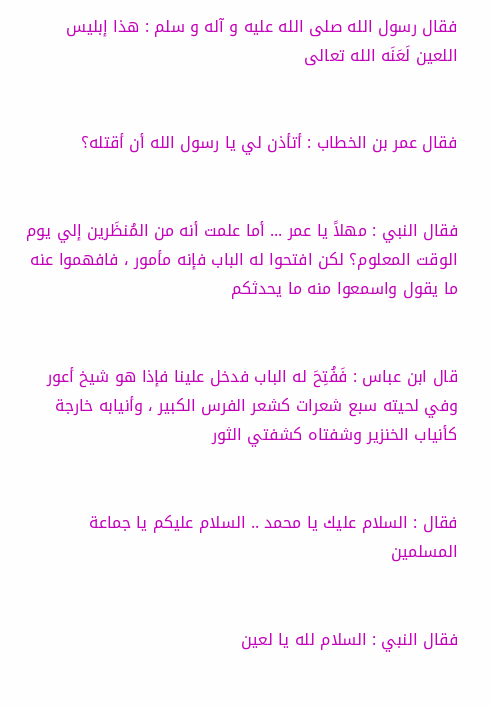فقال رسول الله صلى الله عليه و آله و سلم : هذا إبليس اللعين لَعَنَه الله تعالى


فقال عمر بن الخطاب : أتأذن لي يا رسول الله أن أقتله؟


فقال النبي : مهلاً يا عمر ... أما علمت أنه من المُنظَرين إلي يوم الوقت المعلوم؟ لكن افتحوا له الباب فإنه مأمور ، فافهموا عنه ما يقول واسمعوا منه ما يحدثكم


قال ابن عباس : فَفُتِحَ له الباب فدخل علينا فإذا هو شيخ أعور وفي لحيته سبع شعرات كشعر الفرس الكبير ، وأنيابه خارجة كأنياب الخنزير وشفتاه كشفتي الثور


فقال : السلام عليك يا محمد .. السلام عليكم يا جماعة المسلمين


فقال النبي : السلام لله يا لعين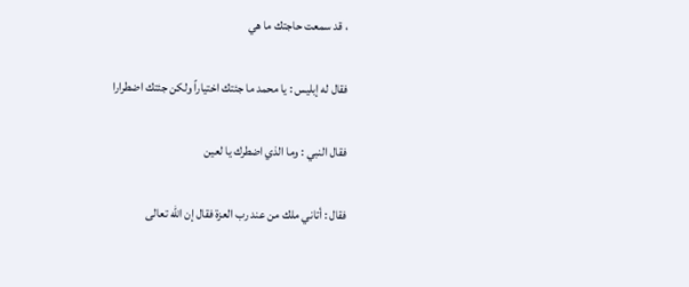، قد سمعت حاجتك ما هي


فقال له إبليس : يا محمد ما جئتك اختياراً ولكن جئتك اضطرارا


فقال النبي : وما الذي اضطرك يا لعين


فقال : أتاني ملك من عند رب العزة فقال إن الله تعالى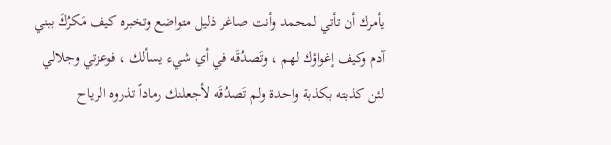يأمرك أن تأتي لمحمد وأنت صاغر ذليل متواضع وتخبره كيف مَكرُكَ ببني آدم وكيف إغواؤك لهم ، وتَصدُقَه في أي شيء يسألك ، فوعزتي وجلالي لئن كذبته بكذبة واحدة ولم تَصدُقَه لأجعلنك رماداً تذروه الرياح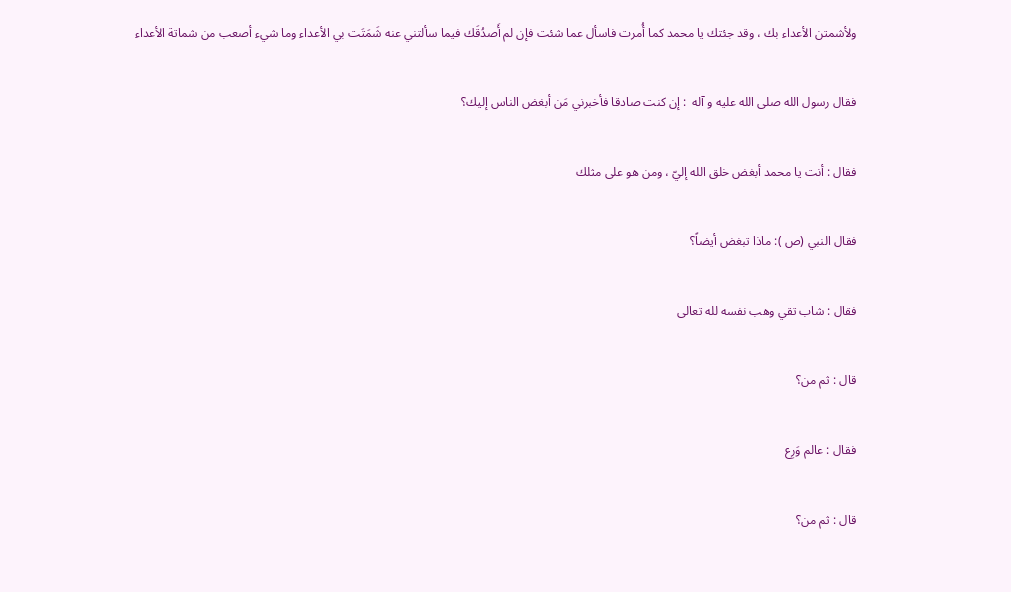ولأشمتن الأعداء بك ، وقد جئتك يا محمد كما أُمرت فاسأل عما شئت فإن لم أَصدُقَك فيما سألتني عنه شَمَتَت بي الأعداء وما شيء أصعب من شماتة الأعداء


فقال رسول الله صلى الله عليه و آله  : إن كنت صادقا فأخبرني مَن أبغض الناس إليك؟


فقال : أنت يا محمد أبغض خلق الله إليّ ، ومن هو على مثلك


فقال النبي (ص ): ماذا تبغض أيضاً؟


فقال : شاب تقي وهب نفسه لله تعالى


قال : ثم من؟


فقال : عالم وَرِع


قال : ثم من؟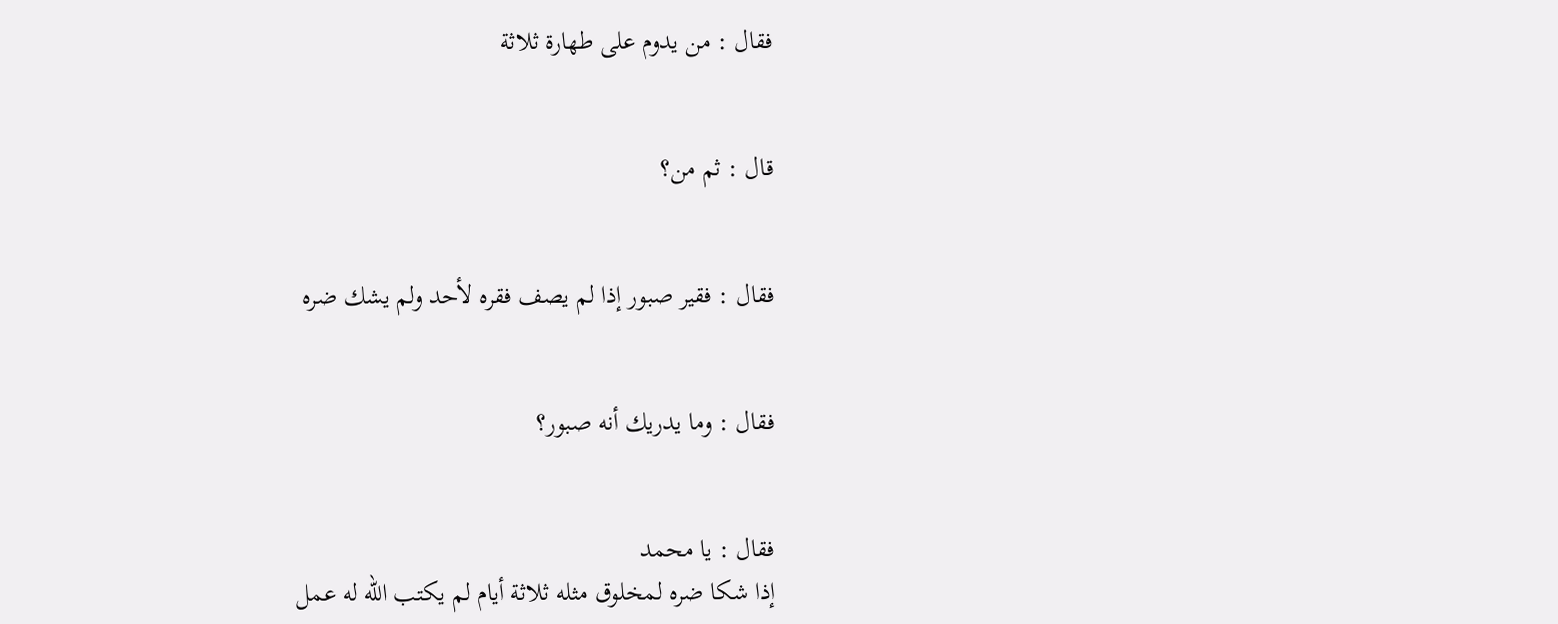فقال : من يدوم على طهارة ثلاثة


قال : ثم من؟


فقال : فقير صبور إذا لم يصف فقره لأحد ولم يشك ضره


فقال : وما يدريك أنه صبور؟


فقال : يا محمد
إذا شكا ضره لمخلوق مثله ثلاثة أيام لم يكتب الله له عمل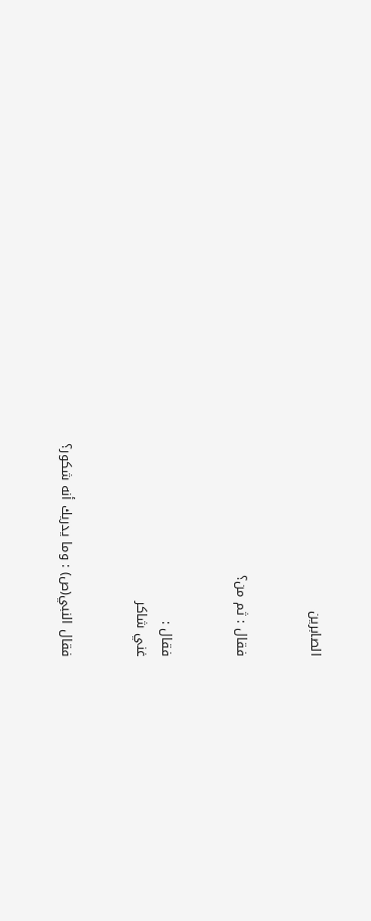الصابرين


فقال : ثم من؟


فقال :
غني شاكر


فقال النبي(ص) : وما يدريك أنه شكور؟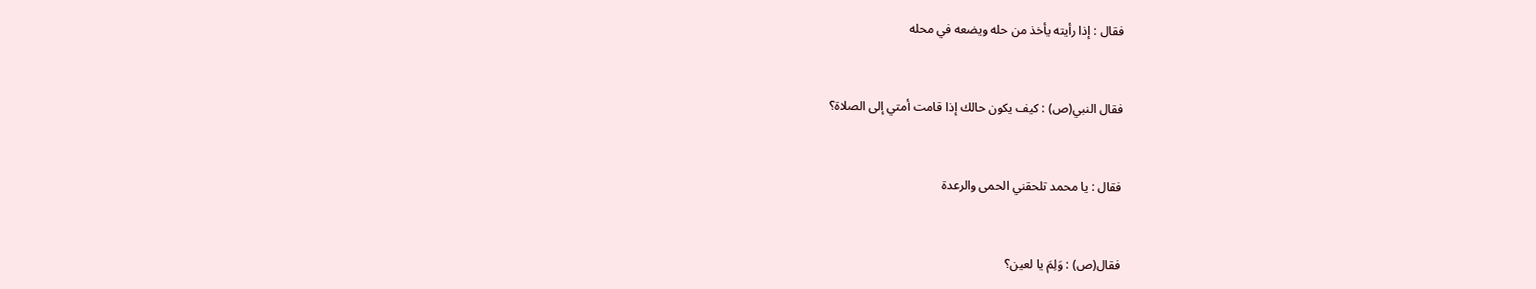فقال : إذا رأيته يأخذ من حله ويضعه في محله


فقال النبي(ص) : كيف يكون حالك إذا قامت أمتي إلى الصلاة؟


فقال : يا محمد تلحقني الحمى والرعدة


فقال(ص) : وَلِمَ يا لعين؟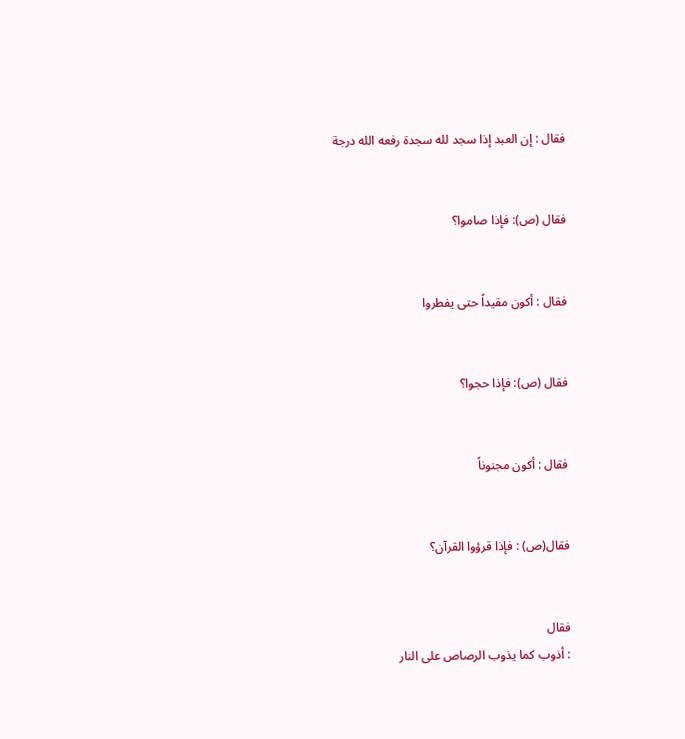فقال : إن العبد إذا سجد لله سجدة رفعه الله درجة


فقال (ص): فإذا صاموا؟


فقال : أكون مقيداً حتى يفطروا


فقال (ص): فإذا حجوا؟


فقال : أكون مجنوناً


فقال(ص) : فإذا قرؤوا القرآن؟


فقال
: أذوب كما يذوب الرصاص على النار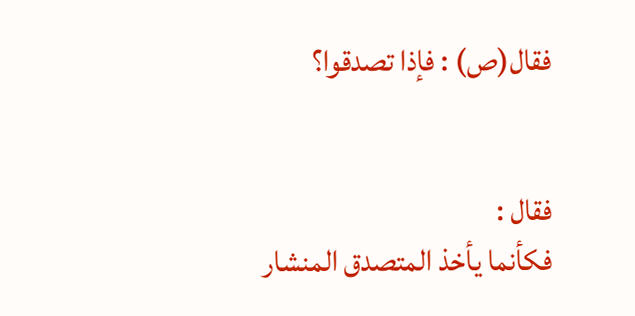فقال(ص) : فإذا تصدقوا؟


فقال :
فكأنما يأخذ المتصدق المنشار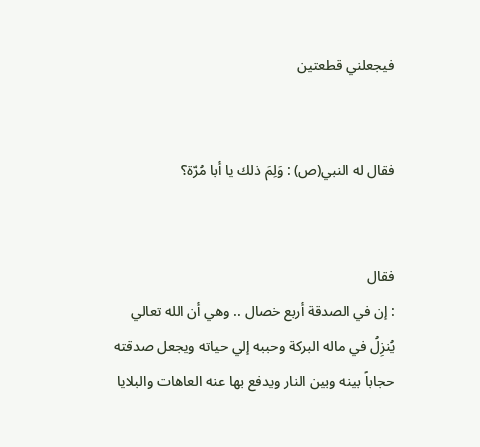فيجعلني قطعتين


فقال له النبي(ص) : وَلِمَ ذلك يا أبا مُرّة؟


فقال
: إن في الصدقة أربع خصال .. وهي أن الله تعالي يُنزِلُ في ماله البركة وحببه إلي حياته ويجعل صدقته حجاباً بينه وبين النار ويدفع بها عنه العاهات والبلايا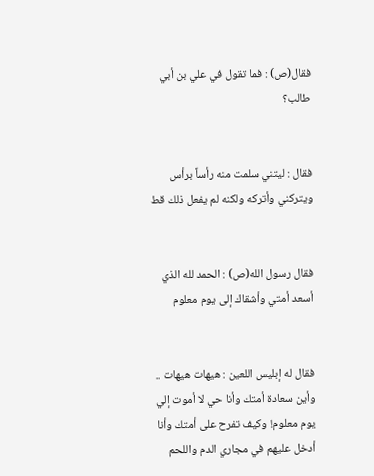فقال(ص) : فما تقول في علي بن أبي طالب؟


فقال : ليتني سلمت منه رأساً برأس ويتركني وأتركه ولكنه لم يفعل ذلك قط


فقال رسول الله(ص) : الحمد لله الذي أسعد أمتي وأشقاك إلى يوم معلوم


فقال له إبليس اللعين : هيهات هيهات .. وأين سعادة أمتك وأنا حي لا أموت إلي يوم معلوم! وكيف تفرح على أمتك وأنا أدخل عليهم في مجاري الدم واللحم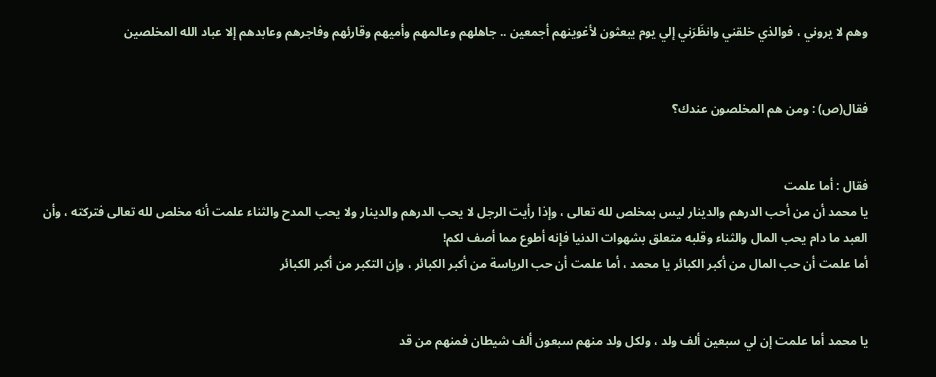وهم لا يروني ، فوالذي خلقني وانظَرَني إلي يوم يبعثون لأغوينهم أجمعين .. جاهلهم وعالمهم وأميهم وقارئهم وفاجرهم وعابدهم إلا عباد الله المخلصين


فقال(ص) : ومن هم المخلصون عندك؟


فقال : أما علمت
يا محمد أن من أحب الدرهم والدينار ليس بمخلص لله تعالى ، وإذا رأيت الرجل لا يحب الدرهم والدينار ولا يحب المدح والثناء علمت أنه مخلص لله تعالى فتركته ، وأن العبد ما دام يحب المال والثناء وقلبه متعلق بشهوات الدنيا فإنه أطوع مما أصف لكم!
أما علمت أن حب المال من أكبر الكبائر يا محمد ، أما علمت أن حب الرياسة من أكبر الكبائر ، وإن التكبر من أكبر الكبائر


يا محمد أما علمت إن لي سبعين ألف ولد ، ولكل ولد منهم سبعون ألف شيطان فمنهم من قد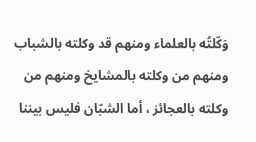وَكّلتُه بالعلماء ومنهم قد وكلته بالشباب ومنهم من وكلته بالمشايخ ومنهم من وكلته بالعجائز ، أما الشبّان فليس بيننا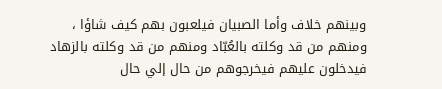وبينهم خلاف وأما الصبيان فيلعبون بهم كيف شاؤا ، ومنهم من قد وكلته بالعُبّاد ومنهم من قد وكلته بالزهاد فيدخلون عليهم فيخرجوهم من حال إلي حال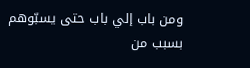ومن باب إلي باب حتى يسبّوهم بسبب من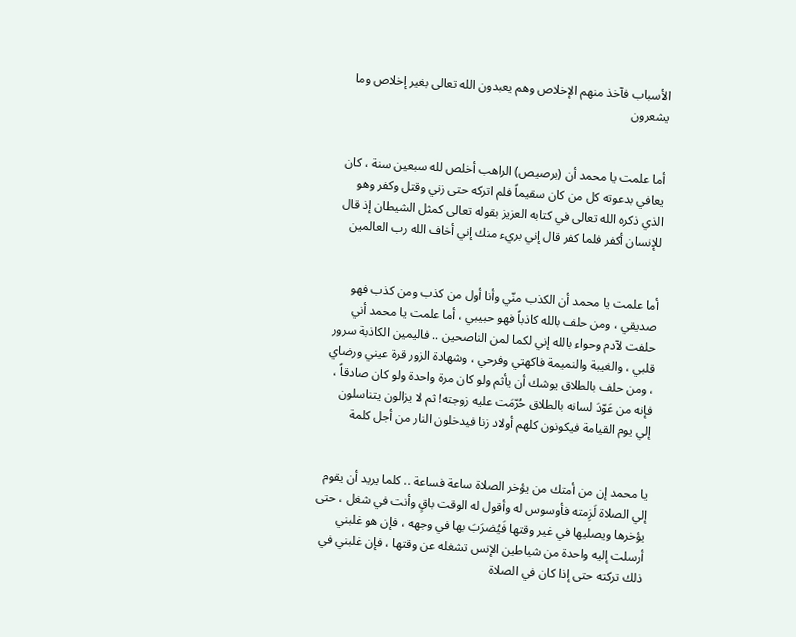الأسباب فآخذ منهم الإخلاص وهم يعبدون الله تعالى بغير إخلاص وما يشعرون


أما علمت يا محمد أن (برصيص) الراهب أخلص لله سبعين سنة ، كان يعافي بدعوته كل من كان سقيماً فلم اتركه حتى زني وقتل وكفر وهو الذي ذكره الله تعالى في كتابه العزيز بقوله تعالى كمثل الشيطان إذ قال للإنسان أكفر فلما كفر قال إني بريء منك إني أخاف الله رب العالمين


أما علمت يا محمد أن الكذب منّي وأنا أول من كذب ومن كذب فهو صديقي ، ومن حلف بالله كاذباً فهو حبيبي ، أما علمت يا محمد أني حلفت لآدم وحواء بالله إني لكما لمن الناصحين .. فاليمين الكاذبة سرور قلبي ، والغيبة والنميمة فاكهتي وفرحي ، وشهادة الزور قرة عيني ورضاي ، ومن حلف بالطلاق يوشك أن يأثم ولو كان مرة واحدة ولو كان صادقاً ، فإنه من عَوّدَ لسانه بالطلاق حُرّمَت عليه زوجته! ثم لا يزالون يتناسلون إلي يوم القيامة فيكونون كلهم أولاد زنا فيدخلون النار من أجل كلمة


يا محمد إن من أمتك من يؤخر الصلاة ساعة فساعة .. كلما يريد أن يقوم إلي الصلاة لَزِمته فأوسوس له وأقول له الوقت باقٍ وأنت في شغل ، حتى يؤخرها ويصليها في غير وقتها فَيُضرَبَ بها في وجهه ، فإن هو غلبني أرسلت إليه واحدة من شياطين الإنس تشغله عن وقتها ، فإن غلبني في ذلك تركته حتى إذا كان في الصلاة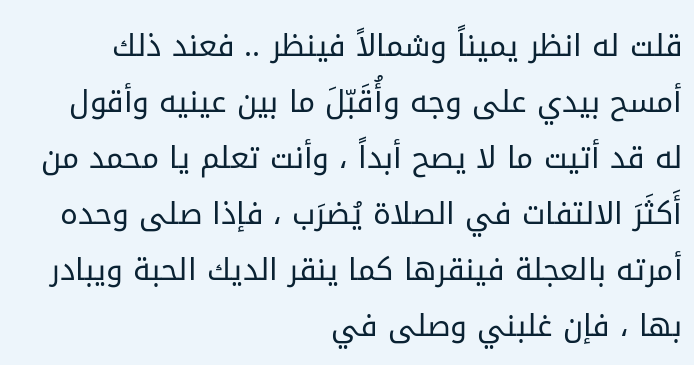قلت له انظر يميناً وشمالاً فينظر .. فعند ذلك أمسح بيدي على وجه وأُقَبّلَ ما بين عينيه وأقول له قد أتيت ما لا يصح أبداً ، وأنت تعلم يا محمد من أَكثَرَ الالتفات في الصلاة يُضرَب ، فإذا صلى وحده أمرته بالعجلة فينقرها كما ينقر الديك الحبة ويبادر بها ، فإن غلبني وصلى في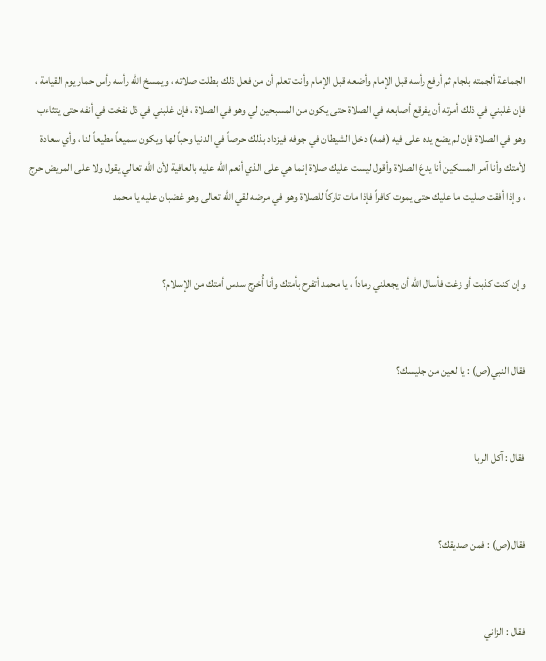الجماعة ألجمته بلجام ثم أرفع رأسه قبل الإمام وأضعه قبل الإمام وأنت تعلم أن من فعل ذلك بطلت صلاته ، ويمسخ الله رأسه رأس حمار يوم القيامة ، فإن غلبني في ذلك أمرته أن يفرقع أصابعه في الصلاة حتى يكون من المسبحين لي وهو في الصلاة ، فإن غلبني في ذل نفخت في أنفه حتى يتثاءب وهو في الصلاة فإن لم يضع يده على فيه (فمه) دخل الشيطان في جوفه فيزداد بذلك حرصاً في الدنيا وحباً لها ويكون سميعاً مطيعاً لنا ، وأي سعادة لأمتك وأنا آمر المسكين أنا يدعَ الصلاة وأقول ليست عليك صلاة إنما هي على الذي أنعم الله عليه بالعافية لأن الله تعالي يقول ولا على المريض حرج ، وإذا أفقت صليت ما عليك حتى يموت كافراً فإذا مات تاركاً للصلاة وهو في مرضه لقي الله تعالى وهو غضبان عليه يا محمد


وإن كنت كذبت أو زغت فأسال الله أن يجعلني رماداً ، يا محمد أتفرح بأمتك وأنا أُخرج سدس أمتك من الإسلام؟


فقال النبي(ص) : يا لعين من جليسك؟


فقال : آكل الربا


فقال(ص) : فمن صديقك؟


فقال : الزاني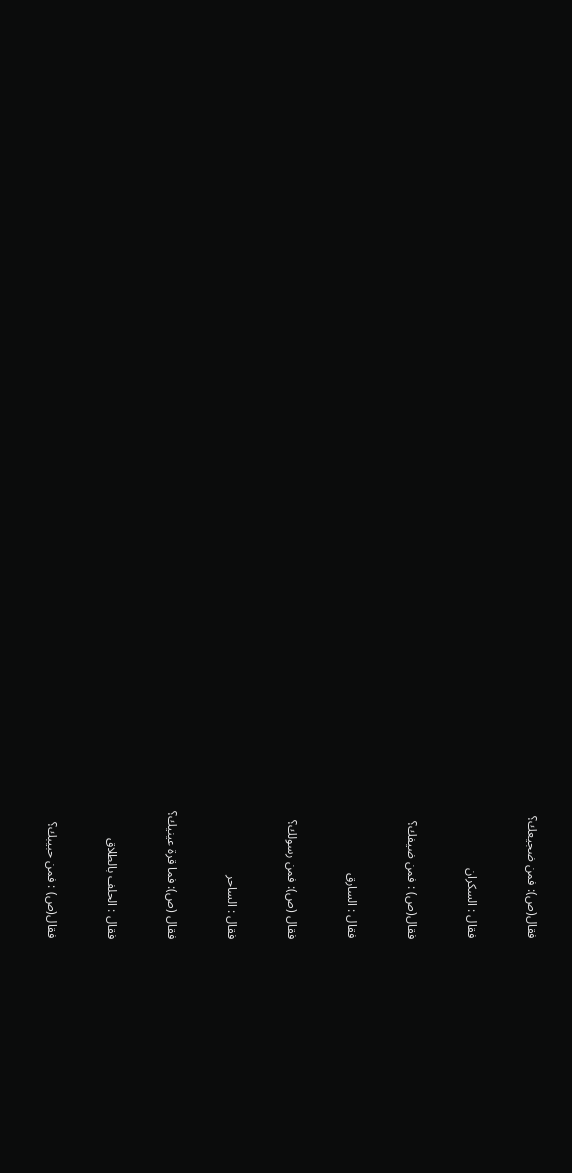فقال(ص): فمن ضجيعك؟


فقال : السكران


فقال(ص) : فمن ضيفك؟


فقال : السارق


فقال (ص): فمن رسولك؟


فقال : الساحر


فقال (ص): فما قرة عينيك؟


فقال : الحلف بالطلاق


فقال(ص) : فمن حبيبك؟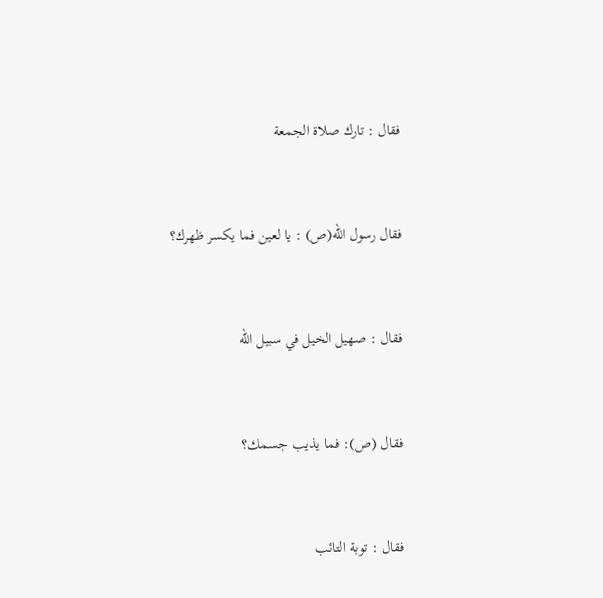فقال : تارك صلاة الجمعة


فقال رسول الله(ص) : يا لعين فما يكسر ظهرك؟


فقال : صهيل الخيل في سبيل الله


فقال (ص): فما يذيب جسمك؟


فقال : توبة التائب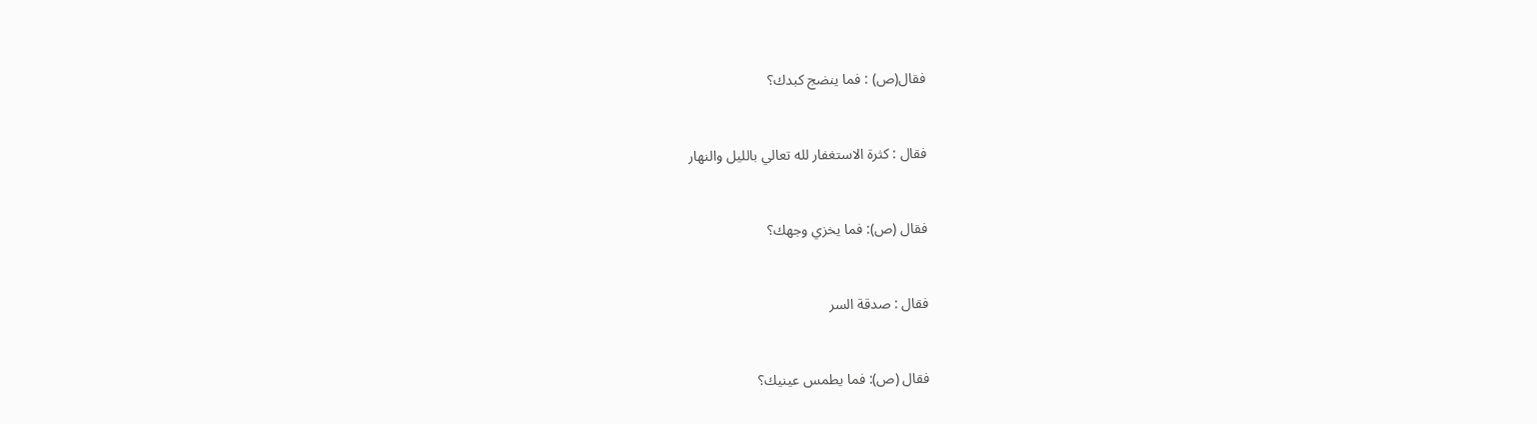فقال(ص) : فما ينضج كبدك؟


فقال : كثرة الاستغفار لله تعالي بالليل والنهار


فقال (ص): فما يخزي وجهك؟


فقال : صدقة السر


فقال (ص): فما يطمس عينيك؟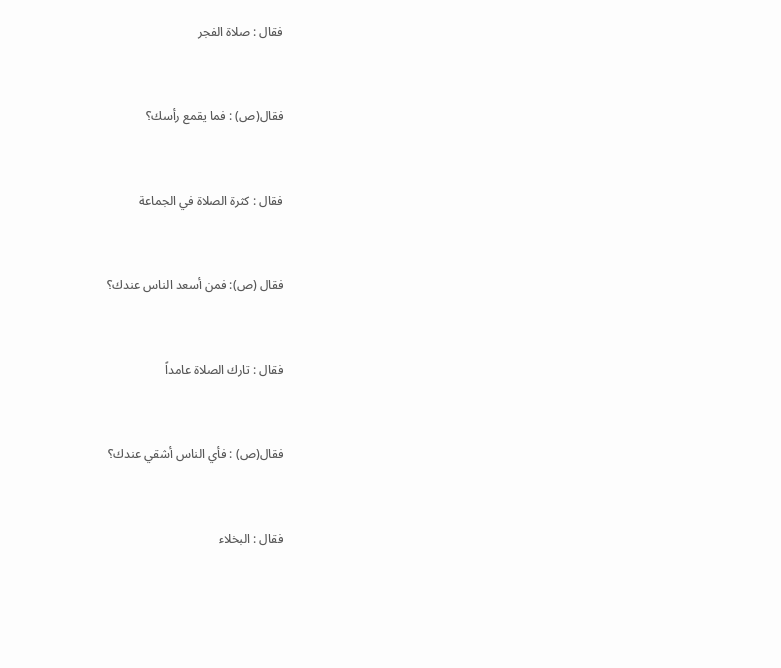فقال : صلاة الفجر


فقال(ص) : فما يقمع رأسك؟


فقال : كثرة الصلاة في الجماعة


فقال (ص): فمن أسعد الناس عندك؟


فقال : تارك الصلاة عامداً


فقال(ص) : فأي الناس أشقي عندك؟


فقال : البخلاء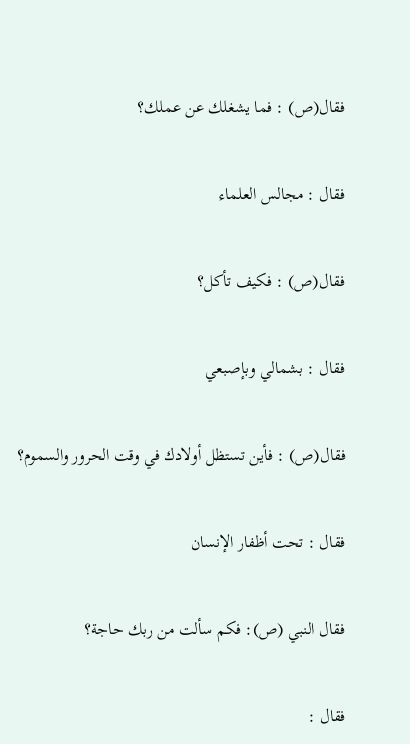فقال(ص) : فما يشغلك عن عملك؟


فقال : مجالس العلماء


فقال(ص) : فكيف تأكل؟


فقال : بشمالي وبإصبعي


فقال(ص) : فأين تستظل أولادك في وقت الحرور والسموم؟


فقال : تحت أظفار الإنسان


فقال النبي (ص): فكم سألت من ربك حاجة؟


فقال :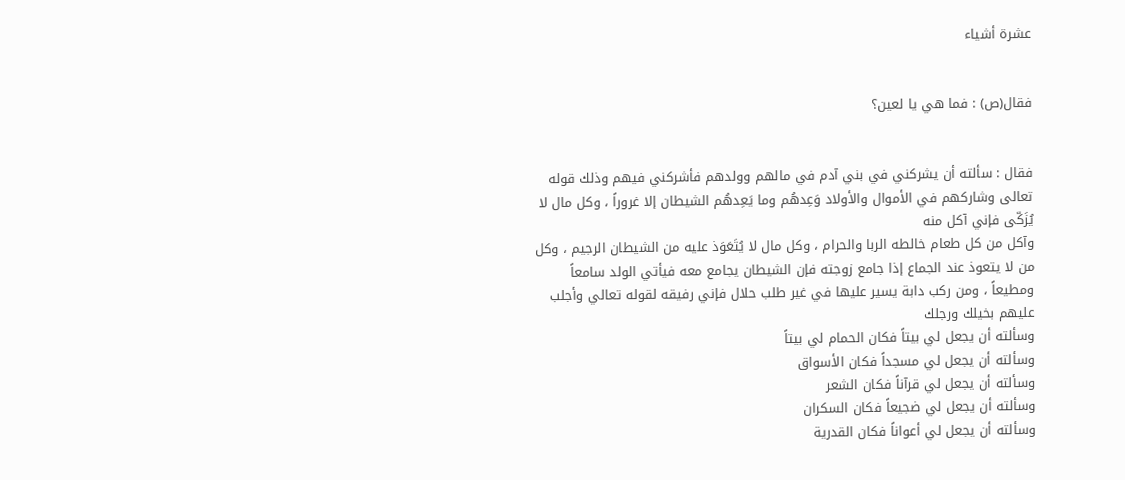عشرة أشياء


فقال(ص) : فما هي يا لعين؟


فقال : سألته أن يشركني في بني آدم في مالهم وولدهم فأشركني فيهم وذلك قوله تعالى وشاركهم في الأموال والأولاد وَعِدهُم وما يَعِدهُم الشيطان إلا غروراً ، وكل مال لا يُزَكّى فإني آكل منه
وآكل من كل طعام خالطه الربا والحرام ، وكل مال لا يُتَعَوَذ عليه من الشيطان الرجيم ، وكل من لا يتعوذ عند الجماع إذا جامع زوجته فإن الشيطان يجامع معه فيأتي الولد سامعاً ومطيعاً ، ومن ركب دابة يسير عليها في غير طلب حلال فإني رفيقه لقوله تعالي وأجلب عليهم بخيلك ورجلك
وسألته أن يجعل لي بيتاً فكان الحمام لي بيتاً
وسألته أن يجعل لي مسجداً فكان الأسواق
وسألته أن يجعل لي قرآناً فكان الشعر
وسألته أن يجعل لي ضجيعاً فكان السكران
وسألته أن يجعل لي أعواناً فكان القدرية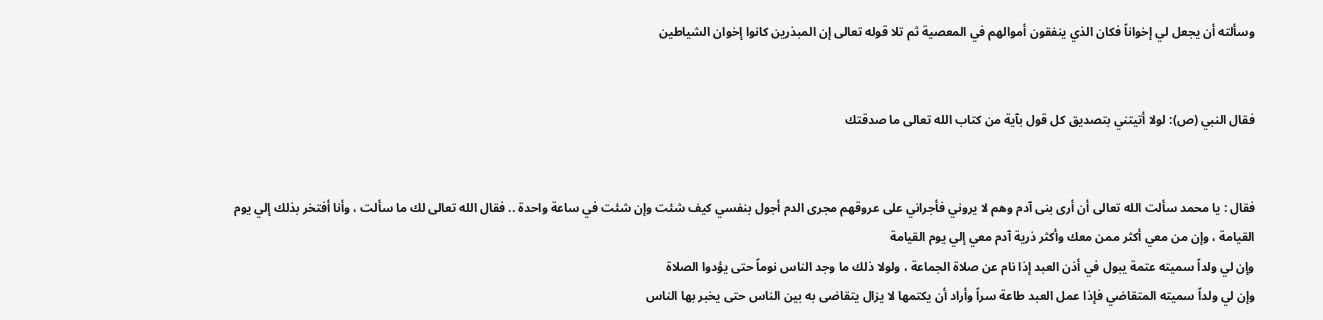وسألته أن يجعل لي إخواناً فكان الذي ينفقون أموالهم في المعصية ثم تلا قوله تعالى إن المبذرين كانوا إخوان الشياطين


فقال النبي (ص): لولا أتيتني بتصديق كل قول بآية من كتاب الله تعالى ما صدقتك


فقال : يا محمد سألت الله تعالى أن أرى بنى آدم وهم لا يروني فأجراني على عروقهم مجرى الدم أجول بنفسي كيف شئت وإن شئت في ساعة واحدة .. فقال الله تعالى لك ما سألت ، وأنا أفتخر بذلك إلي يوم القيامة ، وإن من معي أكثر ممن معك وأكثر ذرية آدم معي إلي يوم القيامة
وإن لي ولداً سميته عتمة يبول في أذن العبد إذا نام عن صلاة الجماعة ، ولولا ذلك ما وجد الناس نوماً حتى يؤدوا الصلاة
وإن لي ولداً سميته المتقاضي فإذا عمل العبد طاعة سراً وأراد أن يكتمها لا يزال يتقاضى به بين الناس حتى يخبر بها الناس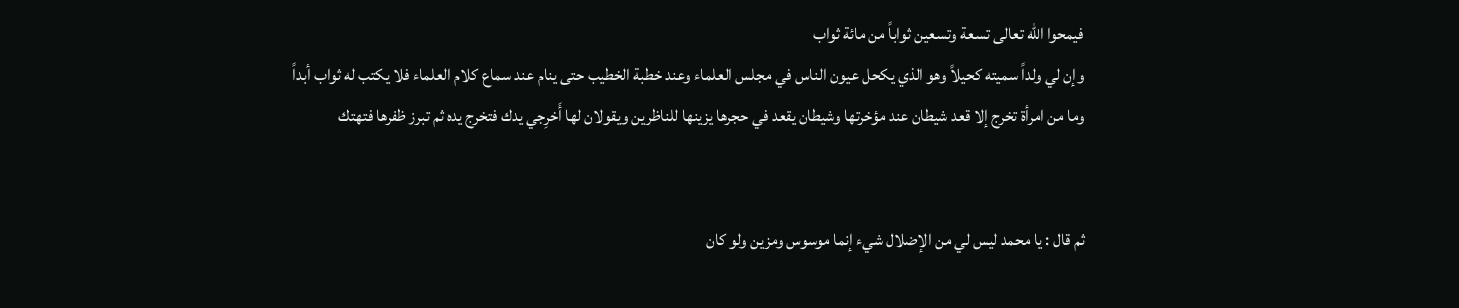فيمحوا الله تعالى تسعة وتسعين ثواباً من مائة ثواب
وإن لي ولداً سميته كحيلاً وهو الذي يكحل عيون الناس في مجلس العلماء وعند خطبة الخطيب حتى ينام عند سماع كلام العلماء فلا يكتب له ثواب أبداً
وما من امرأة تخرج إلا قعد شيطان عند مؤخرتها وشيطان يقعد في حجرها يزينها للناظرين ويقولان لها أَخرِجي يدك فتخرج يده ثم تبرز ظفرها فتهتك


ثم قال : يا محمد ليس لي من الإضلال شيء إنما موسوس ومزين ولو كان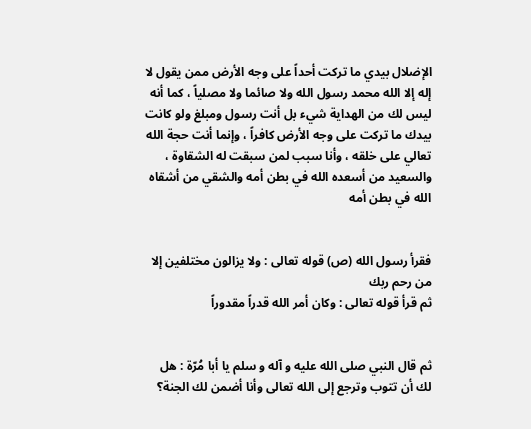الإضلال بيدي ما تركت أحداً على وجه الأرض ممن يقول لا إله إلا الله محمد رسول الله ولا صائما ولا مصلياً ، كما أنه ليس لك من الهداية شيء بل أنت رسول ومبلغ ولو كانت بيدك ما تركت على وجه الأرض كافراً ، وإنما أنت حجة الله تعالي على خلقه ، وأنا سبب لمن سبقت له الشقاوة ، والسعيد من أسعده الله في بطن أمه والشقي من أشقاه
الله في بطن أمه


فقرأ رسول الله (ص) قوله تعالى : ولا يزالون مختلفين إلا من رحم ربك
ثم قرأ قوله تعالى : وكان أمر الله قدراً مقدوراً


ثم قال النبي صلى الله عليه و آله و سلم يا أبا مُرّة : هل لك أن تتوب وترجع إلى الله تعالى وأنا أضمن لك الجنة؟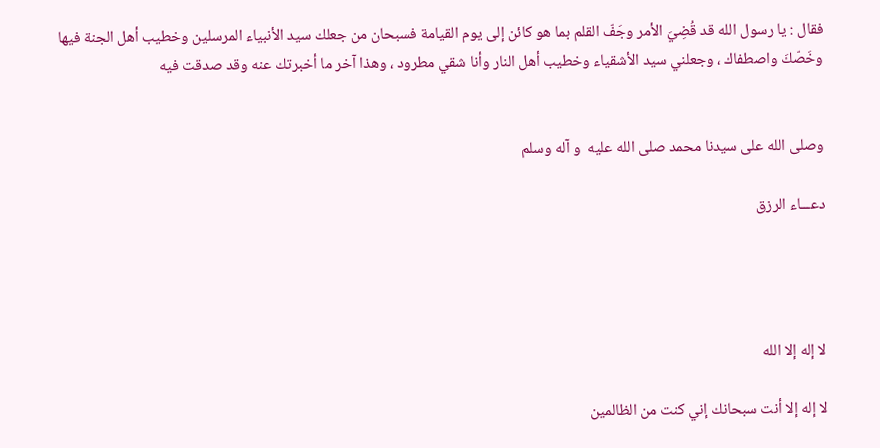فقال : يا رسول الله قد قُضِيَ الأمر وجَفّ القلم بما هو كائن إلى يوم القيامة فسبحان من جعلك سيد الأنبياء المرسلين وخطيب أهل الجنة فيها وخَصّكَ واصطفاك ، وجعلني سيد الأشقياء وخطيب أهل النار وأنا شقي مطرود ، وهذا آخر ما أخبرتك عنه وقد صدقت فيه


وصلى الله على سيدنا محمد صلى الله عليه  و آله وسلم

دعـــاء الرزق




لا إله إلا الله

لا إله إلا أنت سبحانك إني كنت من الظالمين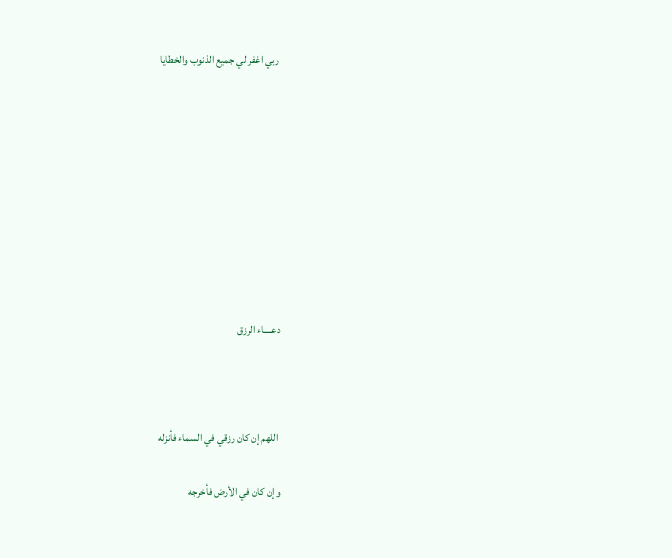ربي اغفر لي جميع الذنوب والخطايا









دعــــاء الرزق



 اللهم إن كان رزقي في السماء فأنزله

وإن كان في الأرض فأخرجه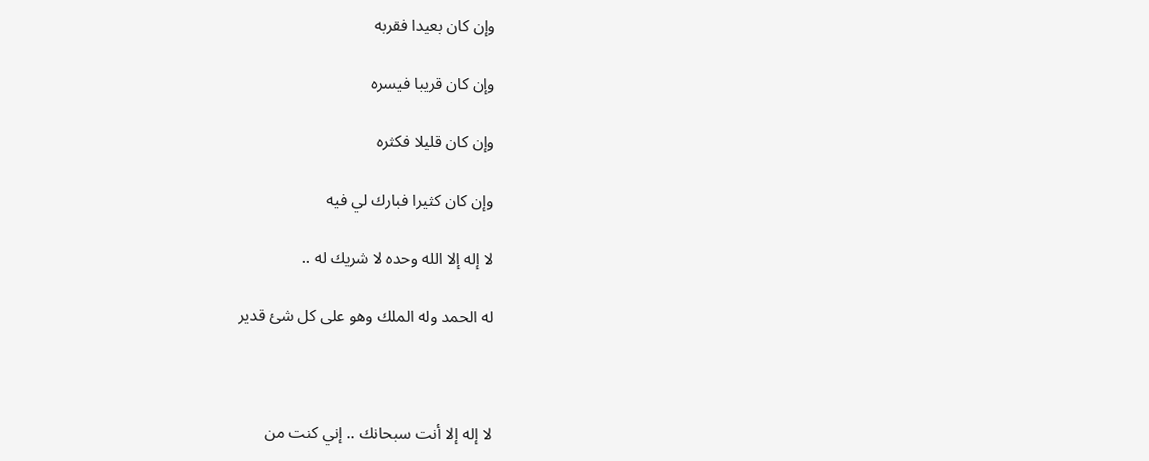وإن كان بعيدا فقربه

وإن كان قريبا فيسره

وإن كان قليلا فكثره

وإن كان كثيرا فبارك لي فيه

لا إله إلا الله وحده لا شريك له ..

له الحمد وله الملك وهو على كل شئ قدير



لا إله إلا أنت سبحانك .. إني كنت من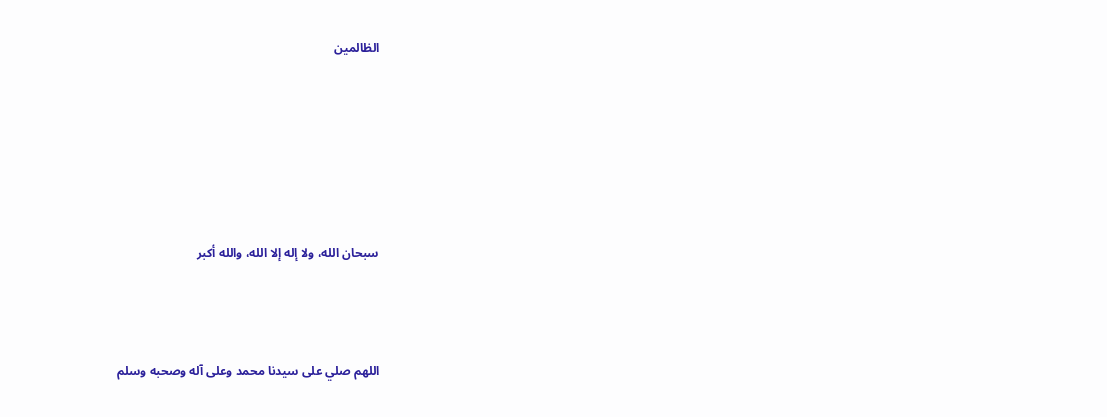الظالمين






سبحان الله، ولا إله إلا الله، والله أكبر



اللهم صلي على سيدنا محمد وعلى آله وصحبه وسلم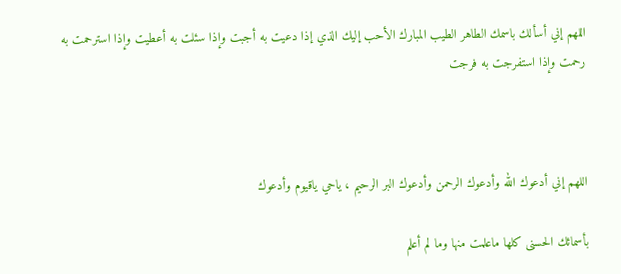اللهم إني أسألك باسمك الطاهر الطيب المبارك الأحب إليك الذي إذا دعيت به أجبت وإذا سئلت به أعطيت وإذا استرحمت به رحمت وإذا استفرجت به فرجت



اللهم إني أدعوك الله وأدعوك الرحمن وأدعوك البر الرحيم ، ياحي ياقيوم وأدعوك

بأسمائك الحسنى كلها ماعلمت منها وما لم أعلم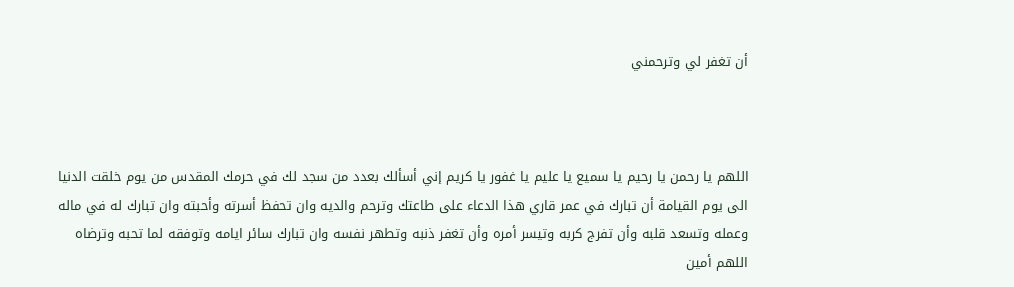أن تغفر لي وترحمني



اللهم يا رحمن يا رحيم يا سميع يا عليم يا غفور يا كريم إني أسألك بعدد من سجد لك في حرمك المقدس من يوم خلقت الدنيا الى يوم القيامة أن تبارك في عمر قاري هذا الدعاء على طاعتك وترحم والديه وان تحفظ أسرته وأحبته وان تبارك له في ماله وعمله وتسعد قلبه وأن تفرج كربه وتيسر أمره وأن تغفر ذنبه وتطهر نفسه وان تبارك سائر ايامه وتوفقه لما تحبه وترضاه اللهم أمين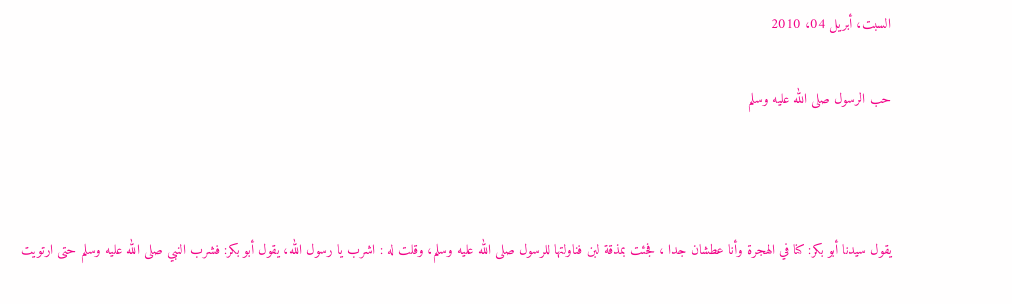السبت، أبريل 04، 2010

حب الرسول صلى الله عليه وسلم



يقول سيدنا أبو بكر: كنا في الهجرة وأنا عطشان جدا ، فجئت بمذقة لبن فناولتها للرسول صلى الله عليه وسلم، وقلت له : اشرب يا رسول الله، يقول أبو بكر: فشرب النبي صلى الله عليه وسلم حتى ارتويت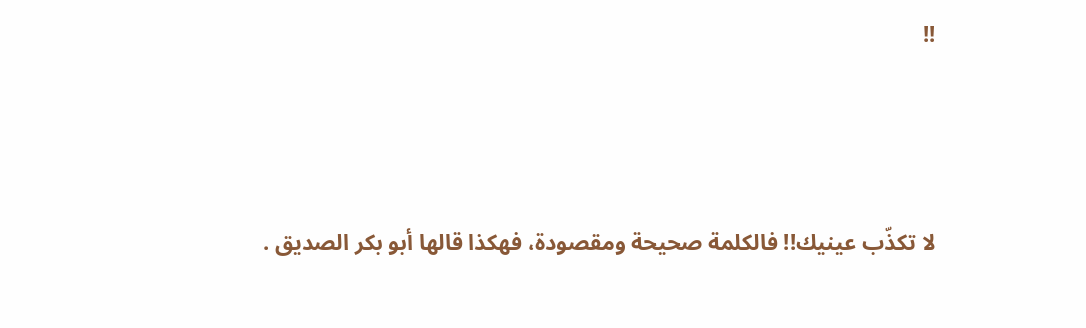!!



لا تكذّب عينيك!! فالكلمة صحيحة ومقصودة، فهكذا قالها أبو بكر الصديق .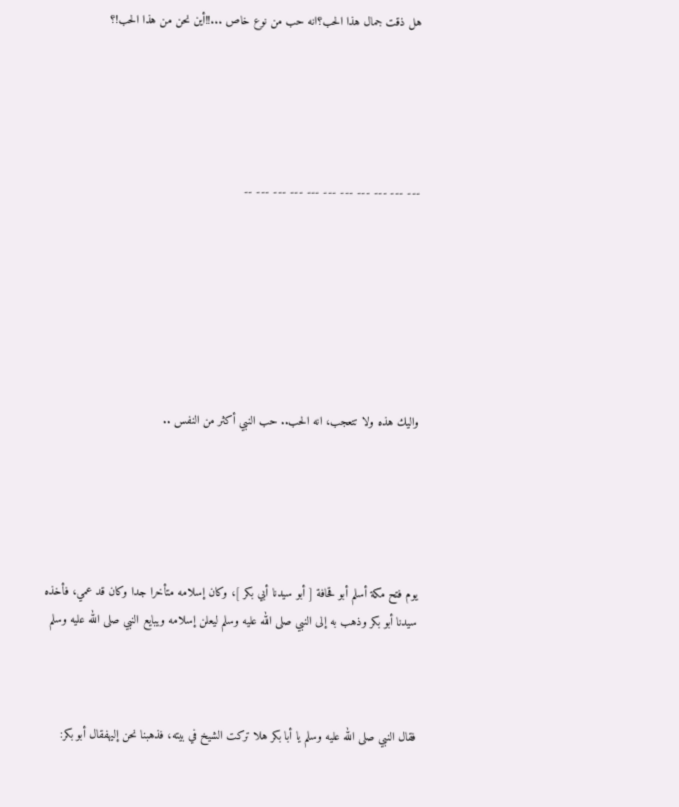هل ذقت جمال هذا الحب؟انه حب من نوع خاص ...!!أين نحن من هذا الحب!؟





--- --- --- --- --- --- --- --- --- --- --







واليك هذه ولا تتعجب، انه الحب.. حب النبي أكثر من النفس ..





يوم فتح مكة أسلم أبو قحافة [ أبو سيدنا أبي بكر ]، وكان إسلامه متأخرا جدا وكان قد عمي، فأخذه سيدنا أبو بكر وذهب به إلى النبي صلى الله عليه وسلم ليعلن إسلامه ويبايع النبي صلى الله عليه وسلم



فقال النبي صلى الله عليه وسلم يا أبا بكر هلا تركت الشيخ في بيته، فذهبنا نحن إليهفقال أبو بكر: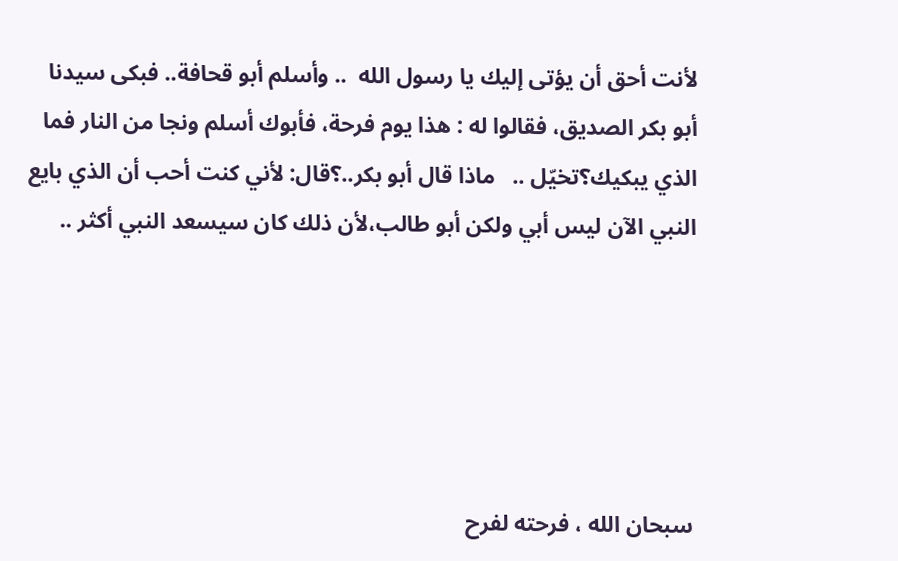لأنت أحق أن يؤتى إليك يا رسول الله  .. وأسلم أبو قحافة.. فبكى سيدنا أبو بكر الصديق، فقالوا له : هذا يوم فرحة، فأبوك أسلم ونجا من النار فما الذي يبكيك؟تخيّل ..   ماذا قال أبو بكر..؟قال: لأني كنت أحب أن الذي بايع النبي الآن ليس أبي ولكن أبو طالب،لأن ذلك كان سيسعد النبي أكثر ..





سبحان الله ، فرحته لفرح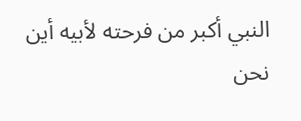النبي أكبر من فرحته لأبيه أين نحن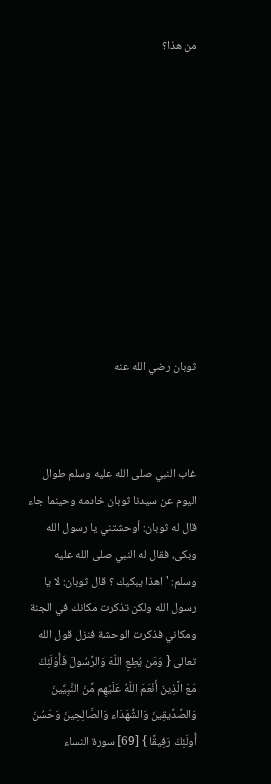من هذا؟











ثوبان رضي الله عنه



غاب النبي صلى الله عليه وسلم طوال اليوم عن سيدنا ثوبان خادمه وحينما جاء قال له ثوبان: أوحشتني يا رسول الله وبكى، فقال له النبي صلى الله عليه وسلم: ' اهذا يبكيك ؟ قال ثوبان: لا يا رسول الله ولكن تذكرت مكانك في الجنة ومكاني فذكرت الوحشة فنزل قول الله تعالى { وَمَن يُطِعِ اللّهَ وَالرَّسُولَ فَأُوْلَئِكَ مَعَ الَّذِينَ أَنْعَمَ اللّهُ عَلَيْهِم مِّنَ النَّبِيِّينَ وَالصِّدِّيقِينَ وَالشُّهَدَاء وَالصَّالِحِينَ وَحَسُنَ أُولَئِكَ رَفِيقًا } [69] سورة النساء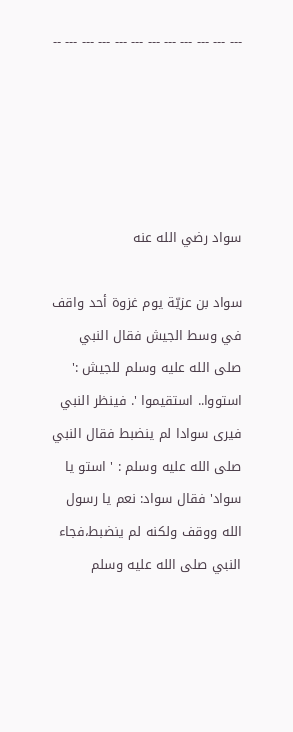--- --- --- --- --- --- --- --- --- --- --- --





سواد رضي الله عنه

سواد بن عزيّة يوم غزوة أحد واقف في وسط الجيش فقال النبي صلى الله عليه وسلم للجيش :' استووا.. استقيموا '. فينظر النبي فيرى سوادا لم ينضبط فقال النبي صلى الله عليه وسلم : ' استو يا سواد' فقال سواد: نعم يا رسول الله ووقف ولكنه لم ينضبط،فجاء النبي صلى الله عليه وسلم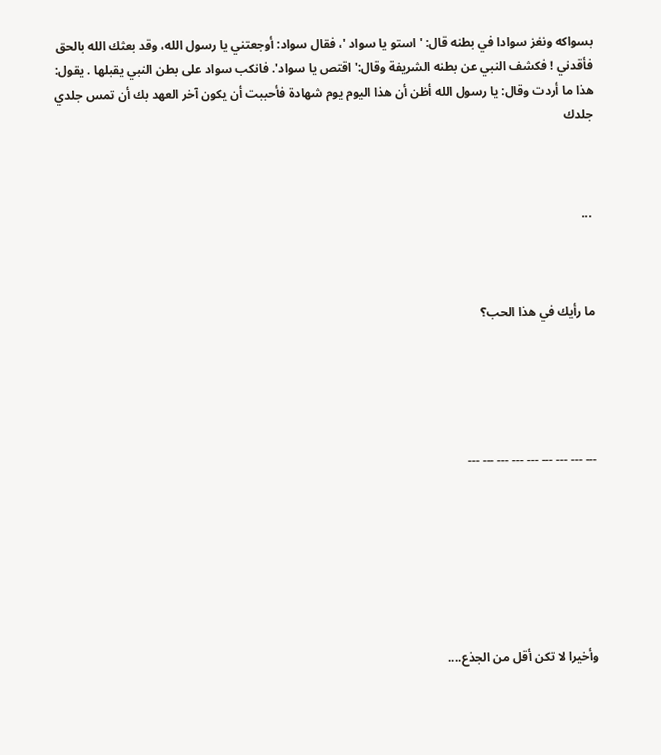بسواكه ونغز سوادا في بطنه قال: ' استو يا سواد '، فقال سواد: أوجعتني يا رسول الله، وقد بعثك الله بالحق فأقدني ! فكشف النبي عن بطنه الشريفة وقال:' اقتص يا سواد'. فانكب سواد على بطن النبي يقبلها . يقول: هذا ما أردت وقال: يا رسول الله أظن أن هذا اليوم يوم شهادة فأحببت أن يكون آخر العهد بك أن تمس جلدي جلدك



 ...



ما رأيك في هذا الحب؟





--- --- --- --- --- --- --- --- ---







وأخيرا لا تكن أقل من الجذع....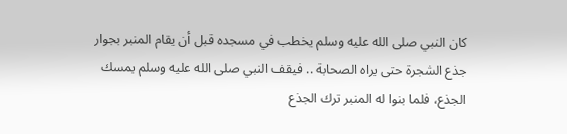كان النبي صلى الله عليه وسلم يخطب في مسجده قبل أن يقام المنبر بجوار جذع الشجرة حتى يراه الصحابة .. فيقف النبي صلى الله عليه وسلم يمسك الجذع، فلما بنوا له المنبر ترك الجذع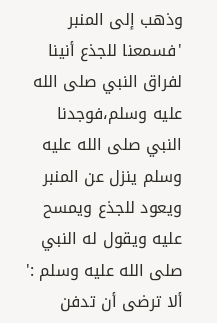وذهب إلى المنبر 'فسمعنا للجذع أنينا لفراق النبي صلى الله عليه وسلم،فوجدنا النبي صلى الله عليه وسلم ينزل عن المنبر ويعود للجذع ويمسح عليه ويقول له النبي صلى الله عليه وسلم :' ألا ترضى أن تدفن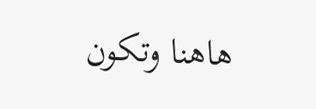هاهنا وتكون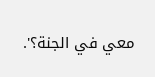معي في الجنة؟'.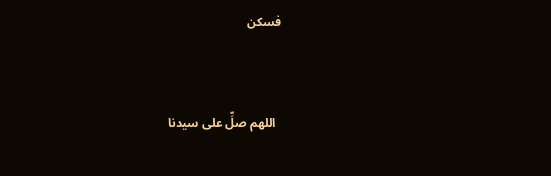فسكن



  اللهم صلِّ على سيدنا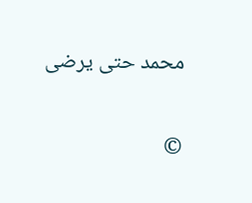محمد حتى يرضى


©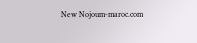New Nojoum-maroc.com